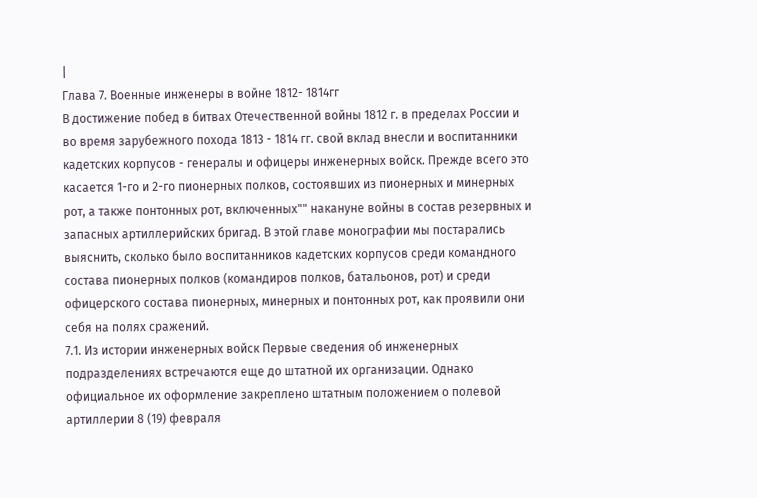|
Глава 7. Военные инженеры в войне 1812- 1814гг
В достижение побед в битвах Отечественной войны 1812 г. в пределах России и во время зарубежного похода 1813 - 1814 гг. свой вклад внесли и воспитанники кадетских корпусов - генералы и офицеры инженерных войск. Прежде всего это касается 1-го и 2-го пионерных полков, состоявших из пионерных и минерных рот, а также понтонных рот, включенных"" накануне войны в состав резервных и запасных артиллерийских бригад. В этой главе монографии мы постарались выяснить, сколько было воспитанников кадетских корпусов среди командного состава пионерных полков (командиров полков, батальонов, рот) и среди офицерского состава пионерных, минерных и понтонных рот, как проявили они себя на полях сражений.
7.1. Из истории инженерных войск Первые сведения об инженерных подразделениях встречаются еще до штатной их организации. Однако официальное их оформление закреплено штатным положением о полевой артиллерии 8 (19) февраля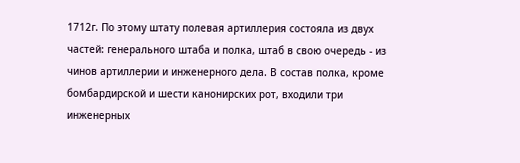1712г. По этому штату полевая артиллерия состояла из двух частей: генерального штаба и полка, штаб в свою очередь - из чинов артиллерии и инженерного дела. В состав полка, кроме бомбардирской и шести канонирских рот, входили три инженерных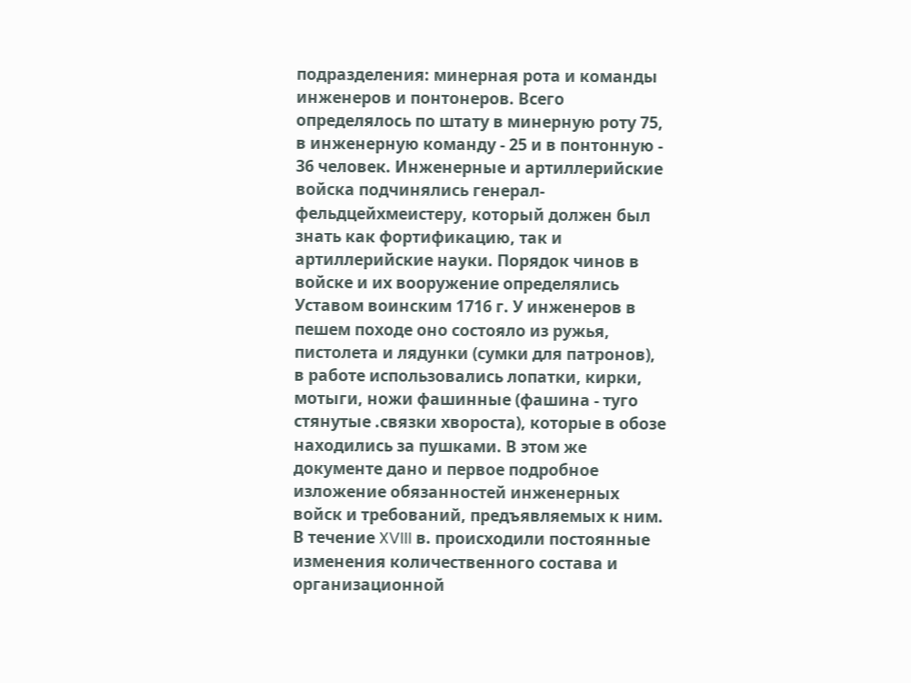подразделения: минерная рота и команды инженеров и понтонеров. Всего определялось по штату в минерную роту 75, в инженерную команду - 25 и в понтонную - 36 человек. Инженерные и артиллерийские войска подчинялись генерал-фельдцейхмеистеру, который должен был знать как фортификацию, так и артиллерийские науки. Порядок чинов в войске и их вооружение определялись Уставом воинским 1716 г. У инженеров в пешем походе оно состояло из ружья, пистолета и лядунки (сумки для патронов), в работе использовались лопатки, кирки, мотыги, ножи фашинные (фашина - туго стянутые .связки хвороста), которые в обозе находились за пушками. В этом же документе дано и первое подробное изложение обязанностей инженерных войск и требований, предъявляемых к ним. В течение XVIII в. происходили постоянные изменения количественного состава и организационной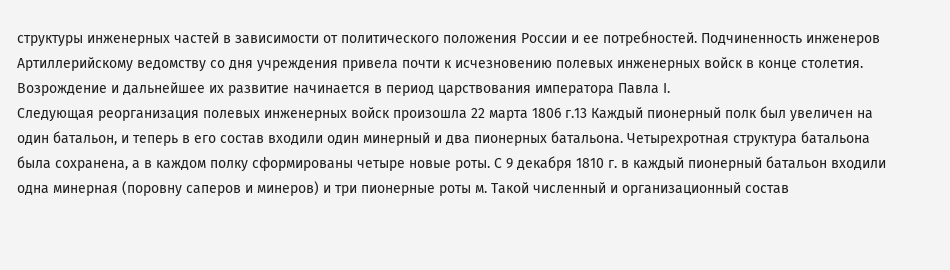структуры инженерных частей в зависимости от политического положения России и ее потребностей. Подчиненность инженеров Артиллерийскому ведомству со дня учреждения привела почти к исчезновению полевых инженерных войск в конце столетия. Возрождение и дальнейшее их развитие начинается в период царствования императора Павла I.
Следующая реорганизация полевых инженерных войск произошла 22 марта 1806 г.13 Каждый пионерный полк был увеличен на один батальон, и теперь в его состав входили один минерный и два пионерных батальона. Четырехротная структура батальона была сохранена, а в каждом полку сформированы четыре новые роты. С 9 декабря 1810 г. в каждый пионерный батальон входили одна минерная (поровну саперов и минеров) и три пионерные роты м. Такой численный и организационный состав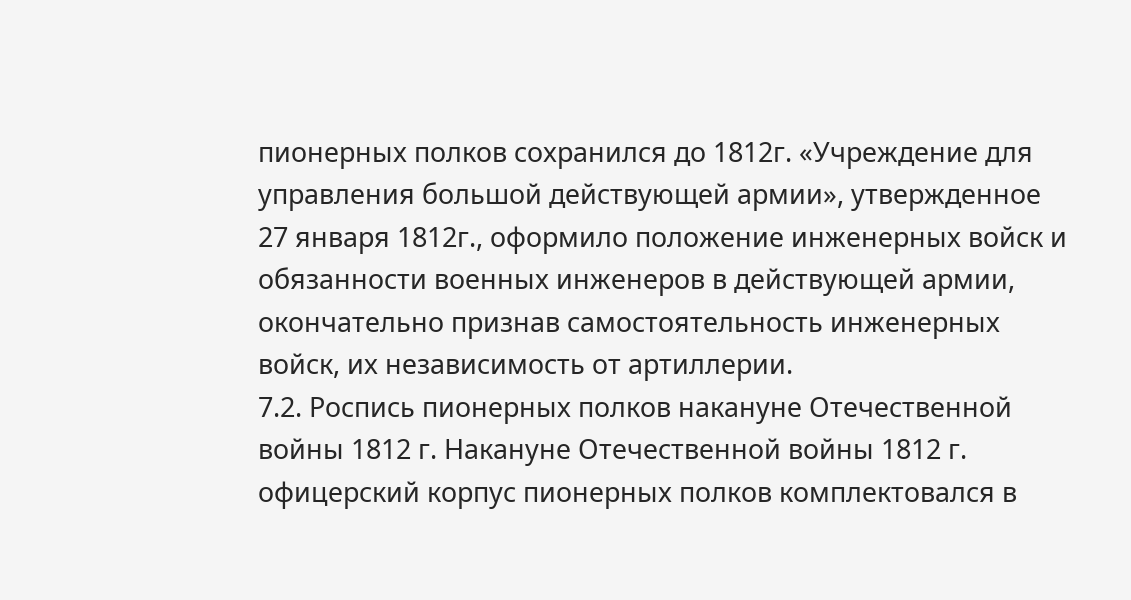пионерных полков сохранился до 1812г. «Учреждение для управления большой действующей армии», утвержденное 27 января 1812г., оформило положение инженерных войск и обязанности военных инженеров в действующей армии, окончательно признав самостоятельность инженерных войск, их независимость от артиллерии.
7.2. Роспись пионерных полков накануне Отечественной войны 1812 г. Накануне Отечественной войны 1812 г. офицерский корпус пионерных полков комплектовался в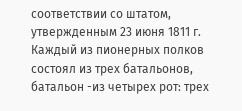соответствии со штатом, утвержденным 23 июня 1811 г.
Каждый из пионерных полков состоял из трех батальонов, батальон -из четырех рот: трех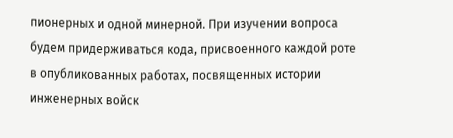пионерных и одной минерной. При изучении вопроса будем придерживаться кода, присвоенного каждой роте в опубликованных работах, посвященных истории инженерных войск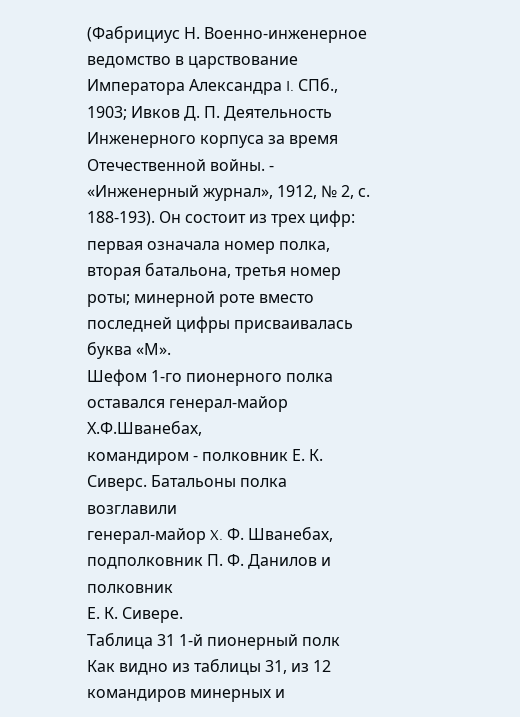(Фабрициус Н. Военно-инженерное ведомство в царствование Императора Александра I. СПб., 1903; Ивков Д. П. Деятельность Инженерного корпуса за время Отечественной войны. - «Инженерный журнал», 1912, № 2, с. 188-193). Он состоит из трех цифр: первая означала номер полка, вторая батальона, третья номер роты; минерной роте вместо последней цифры присваивалась буква «М».
Шефом 1-го пионерного полка оставался генерал-майор Х.Ф.Шванебах,
командиром - полковник Е. К. Сиверс. Батальоны полка возглавили
генерал-майор X. Ф. Шванебах, подполковник П. Ф. Данилов и полковник
Е. К. Сивере.
Таблица 31 1-й пионерный полк
Как видно из таблицы 31, из 12 командиров минерных и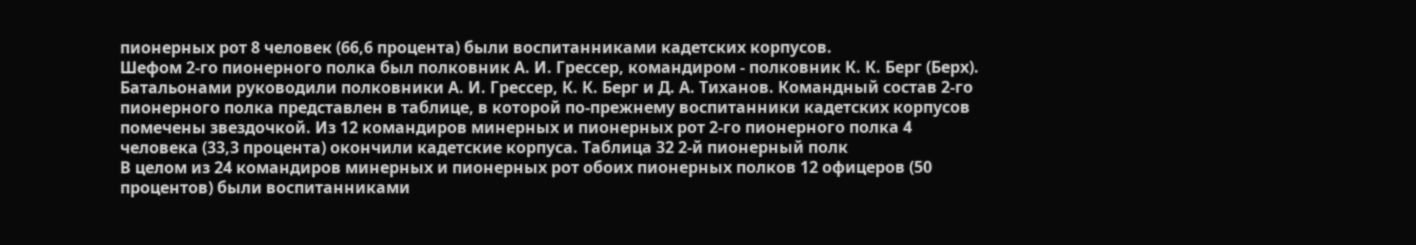пионерных рот 8 человек (66,6 процента) были воспитанниками кадетских корпусов.
Шефом 2-го пионерного полка был полковник А. И. Грессер, командиром - полковник К. К. Берг (Берх). Батальонами руководили полковники А. И. Грессер, К. К. Берг и Д. А. Тиханов. Командный состав 2-го пионерного полка представлен в таблице, в которой по-прежнему воспитанники кадетских корпусов помечены звездочкой. Из 12 командиров минерных и пионерных рот 2-го пионерного полка 4 человека (33,3 процента) окончили кадетские корпуса. Таблица 32 2-й пионерный полк
В целом из 24 командиров минерных и пионерных рот обоих пионерных полков 12 офицеров (50 процентов) были воспитанниками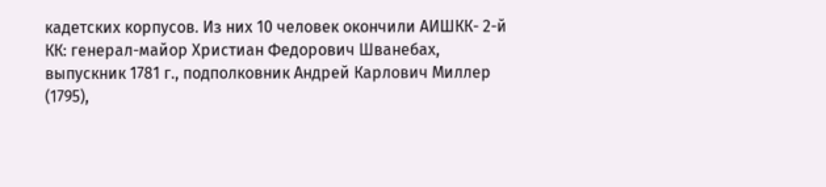кадетских корпусов. Из них 10 человек окончили АИШКК- 2-й КК: генерал-майор Христиан Федорович Шванебах, выпускник 1781 г., подполковник Андрей Карлович Миллер (1795),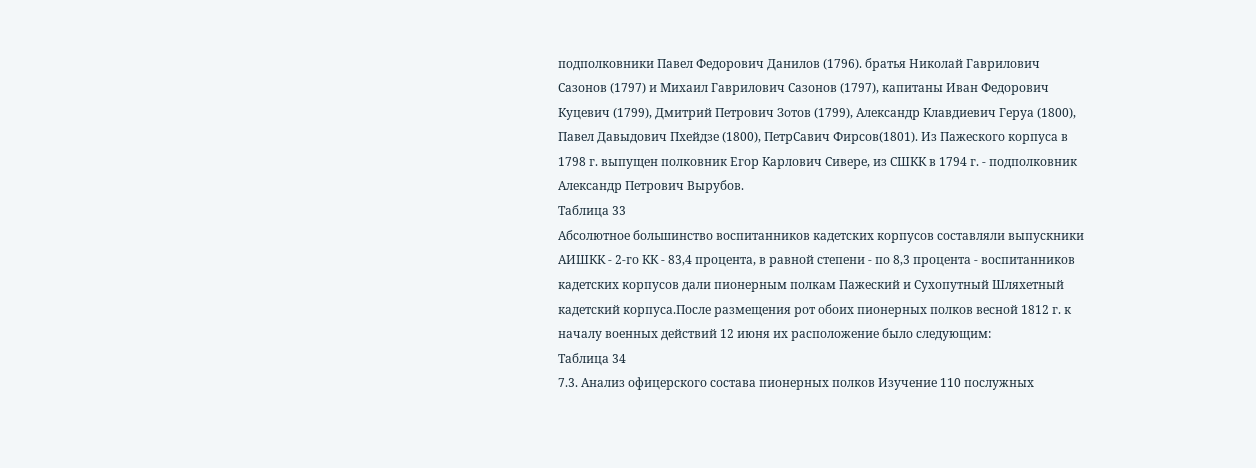подполковники Павел Федорович Данилов (1796). братья Николай Гаврилович Сазонов (1797) и Михаил Гаврилович Сазонов (1797), капитаны Иван Федорович Куцевич (1799), Дмитрий Петрович Зотов (1799), Александр Клавдиевич Геруа (1800), Павел Давыдович Пхейдзе (1800), ПетрСавич Фирсов(1801). Из Пажеского корпуса в 1798 г. выпущен полковник Егор Карлович Сивере, из СШКК в 1794 г. - подполковник Александр Петрович Вырубов.
Таблица 33
Абсолютное большинство воспитанников кадетских корпусов составляли выпускники АИШКК - 2-го КК - 83,4 процента, в равной степени - по 8,3 процента - воспитанников кадетских корпусов дали пионерным полкам Пажеский и Сухопутный Шляхетный кадетский корпуса.После размещения рот обоих пионерных полков весной 1812 г. к началу военных действий 12 июня их расположение было следующим:
Таблица 34
7.3. Анализ офицерского состава пионерных полков Изучение 110 послужных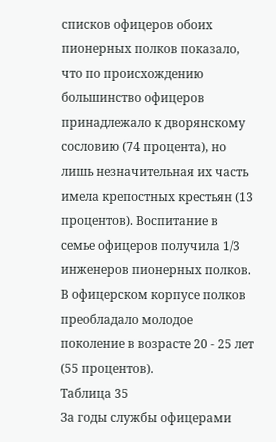списков офицеров обоих пионерных полков показало, что по происхождению большинство офицеров принадлежало к дворянскому сословию (74 процента), но лишь незначительная их часть имела крепостных крестьян (13 процентов). Воспитание в семье офицеров получила 1/3 инженеров пионерных полков. В офицерском корпусе полков преобладало молодое поколение в возрасте 20 - 25 лет (55 процентов).
Таблица 35
За годы службы офицерами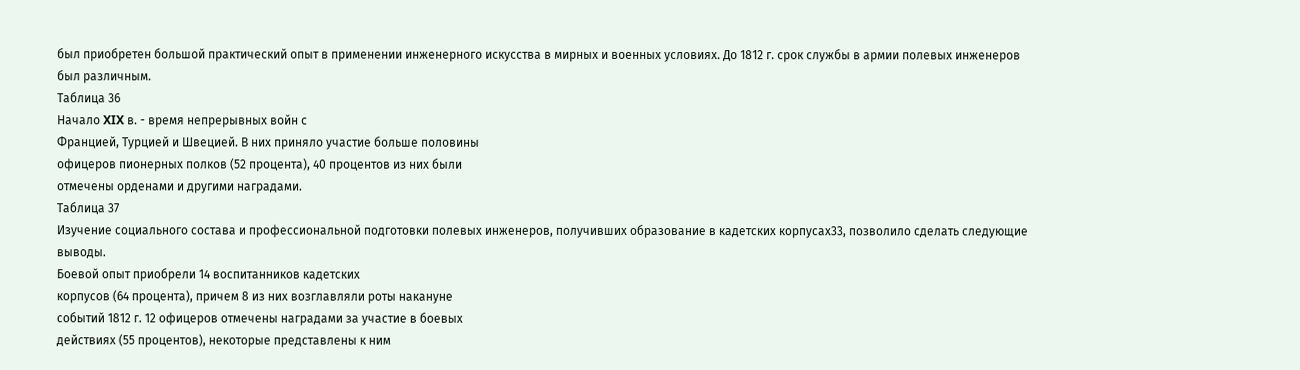был приобретен большой практический опыт в применении инженерного искусства в мирных и военных условиях. До 1812 г. срок службы в армии полевых инженеров был различным.
Таблица 36
Начало XIX в. - время непрерывных войн с
Францией, Турцией и Швецией. В них приняло участие больше половины
офицеров пионерных полков (52 процента), 40 процентов из них были
отмечены орденами и другими наградами.
Таблица 37
Изучение социального состава и профессиональной подготовки полевых инженеров, получивших образование в кадетских корпусах33, позволило сделать следующие выводы.
Боевой опыт приобрели 14 воспитанников кадетских
корпусов (64 процента), причем 8 из них возглавляли роты накануне
событий 1812 г. 12 офицеров отмечены наградами за участие в боевых
действиях (55 процентов), некоторые представлены к ним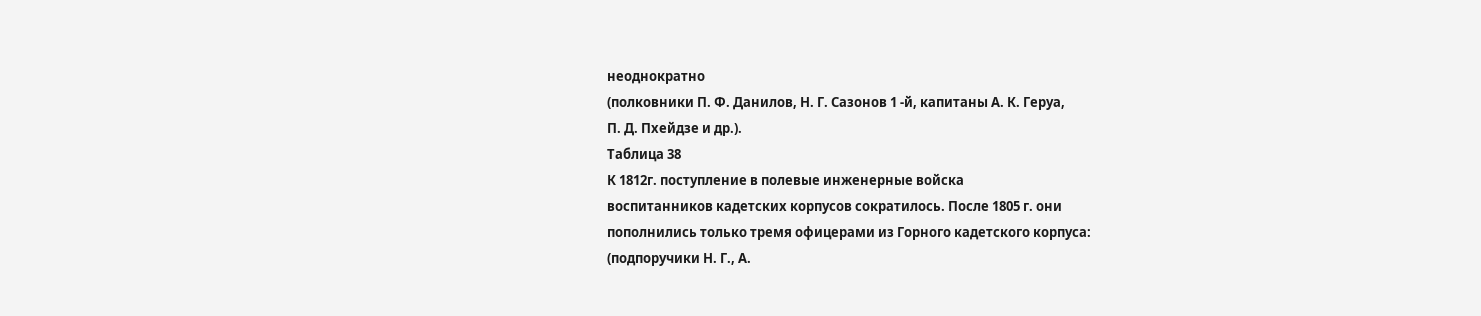неоднократно
(полковники П. Ф. Данилов, Н. Г. Сазонов 1 -й, капитаны А. К. Геруа,
П. Д. Пхейдзе и др.).
Таблица 38
К 1812г. поступление в полевые инженерные войска
воспитанников кадетских корпусов сократилось. После 1805 г. они
пополнились только тремя офицерами из Горного кадетского корпуса:
(подпоручики Н. Г., А.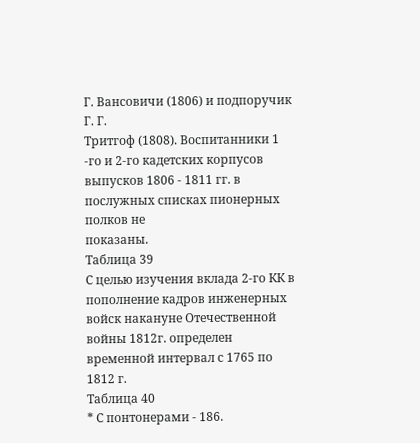Г. Вансовичи (1806) и подпоручик Г. Г.
Тритгоф (1808). Воспитанники 1 -го и 2-го кадетских корпусов
выпусков 1806 - 1811 гг. в послужных списках пионерных полков не
показаны.
Таблица 39
С целью изучения вклада 2-го КК в пополнение кадров инженерных войск накануне Отечественной войны 1812г. определен временной интервал с 1765 по 1812 г.
Таблица 40
* С понтонерами - 186.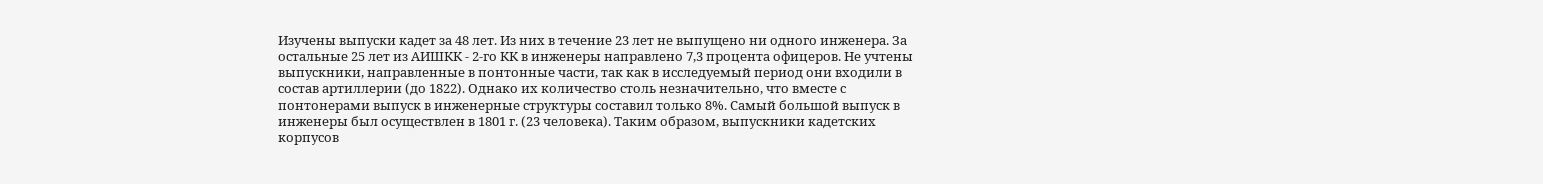Изучены выпуски кадет за 48 лет. Из них в течение 23 лет не выпущено ни одного инженера. За остальные 25 лет из АИШКК - 2-го КК в инженеры направлено 7,3 процента офицеров. Не учтены выпускники, направленные в понтонные части, так как в исследуемый период они входили в состав артиллерии (до 1822). Однако их количество столь незначительно, что вместе с понтонерами выпуск в инженерные структуры составил только 8%. Самый большой выпуск в инженеры был осуществлен в 1801 г. (23 человека). Таким образом, выпускники кадетских корпусов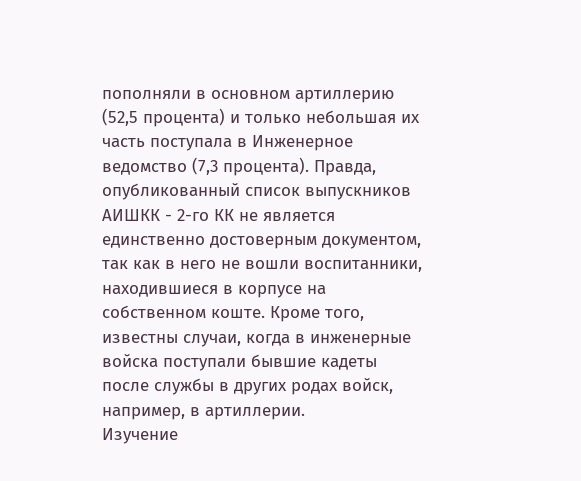пополняли в основном артиллерию (52,5 процента) и только небольшая их часть поступала в Инженерное ведомство (7,3 процента). Правда, опубликованный список выпускников АИШКК - 2-го КК не является единственно достоверным документом, так как в него не вошли воспитанники, находившиеся в корпусе на собственном коште. Кроме того, известны случаи, когда в инженерные войска поступали бывшие кадеты после службы в других родах войск, например, в артиллерии.
Изучение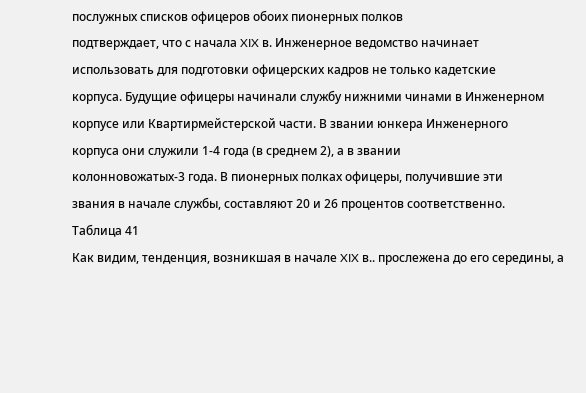послужных списков офицеров обоих пионерных полков
подтверждает, что с начала XIX в. Инженерное ведомство начинает
использовать для подготовки офицерских кадров не только кадетские
корпуса. Будущие офицеры начинали службу нижними чинами в Инженерном
корпусе или Квартирмейстерской части. В звании юнкера Инженерного
корпуса они служили 1-4 года (в среднем 2), а в звании
колонновожатых-3 года. В пионерных полках офицеры, получившие эти
звания в начале службы, составляют 20 и 26 процентов соответственно.
Таблица 41
Как видим, тенденция, возникшая в начале XIX в.. прослежена до его середины, а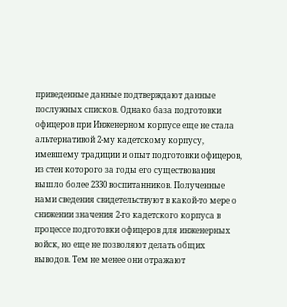приведенные данные подтверждают данные послужных списков. Однако база подготовки офицеров при Инженерном корпусе еще не стала альтернативой 2-му кадетскому корпусу, имевшему традиции и опыт подготовки офицеров, из стен которого за годы его существования вышло более 2330 воспитанников. Полученные нами сведения свидетельствуют в какой-то мере о снижении значения 2-го кадетского корпуса в процессе подготовки офицеров для инженерных войск, но еще не позволяют делать общих выводов. Тем не менее они отражают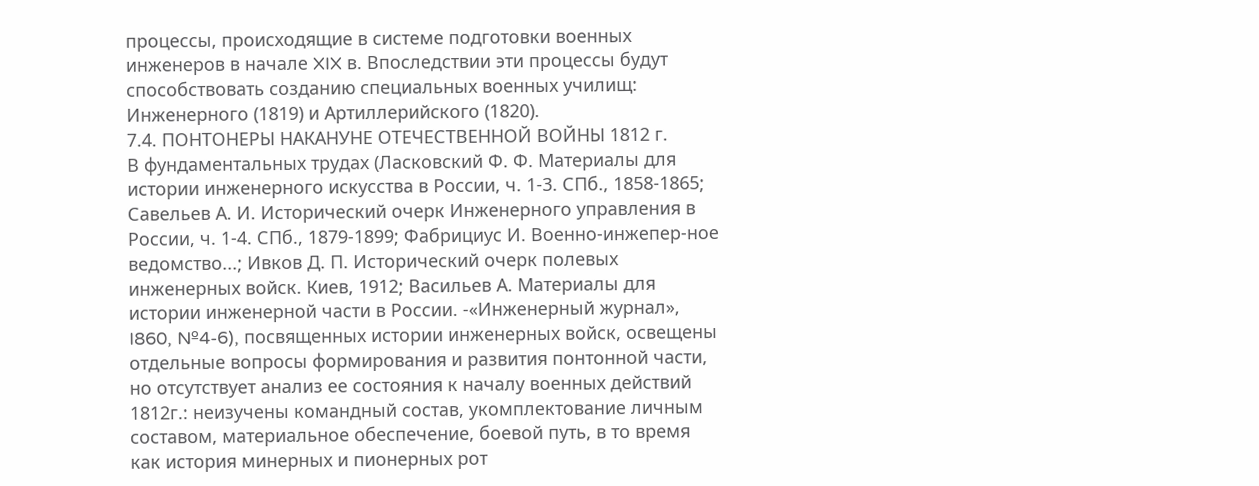процессы, происходящие в системе подготовки военных инженеров в начале XIX в. Впоследствии эти процессы будут способствовать созданию специальных военных училищ: Инженерного (1819) и Артиллерийского (1820).
7.4. ПОНТОНЕРЫ НАКАНУНЕ ОТЕЧЕСТВЕННОЙ ВОЙНЫ 1812 г.
В фундаментальных трудах (Ласковский Ф. Ф. Материалы для истории инженерного искусства в России, ч. 1-3. СПб., 1858-1865; Савельев А. И. Исторический очерк Инженерного управления в России, ч. 1-4. СПб., 1879-1899; Фабрициус И. Военно-инжепер-ное ведомство...; Ивков Д. П. Исторический очерк полевых инженерных войск. Киев, 1912; Васильев А. Материалы для истории инженерной части в России. -«Инженерный журнал», I860, №4-6), посвященных истории инженерных войск, освещены отдельные вопросы формирования и развития понтонной части, но отсутствует анализ ее состояния к началу военных действий 1812г.: неизучены командный состав, укомплектование личным составом, материальное обеспечение, боевой путь, в то время как история минерных и пионерных рот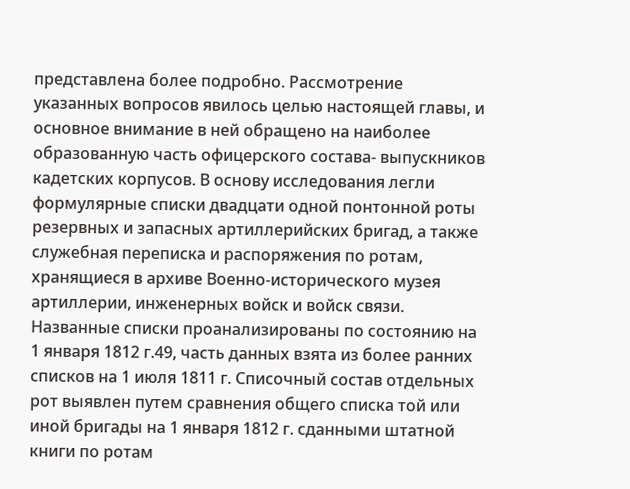представлена более подробно. Рассмотрение указанных вопросов явилось целью настоящей главы, и основное внимание в ней обращено на наиболее образованную часть офицерского состава- выпускников кадетских корпусов. В основу исследования легли формулярные списки двадцати одной понтонной роты резервных и запасных артиллерийских бригад, а также служебная переписка и распоряжения по ротам, хранящиеся в архиве Военно-исторического музея артиллерии, инженерных войск и войск связи. Названные списки проанализированы по состоянию на 1 января 1812 г.49, часть данных взята из более ранних списков на 1 июля 1811 г. Списочный состав отдельных рот выявлен путем сравнения общего списка той или иной бригады на 1 января 1812 г. сданными штатной книги по ротам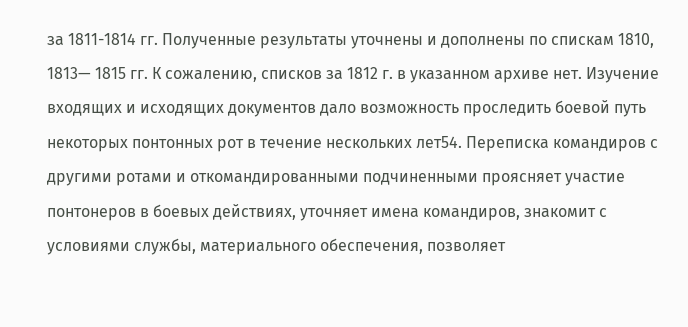за 1811-1814 гг. Полученные результаты уточнены и дополнены по спискам 1810, 1813— 1815 гг. К сожалению, списков за 1812 г. в указанном архиве нет. Изучение входящих и исходящих документов дало возможность проследить боевой путь некоторых понтонных рот в течение нескольких лет54. Переписка командиров с другими ротами и откомандированными подчиненными проясняет участие понтонеров в боевых действиях, уточняет имена командиров, знакомит с условиями службы, материального обеспечения, позволяет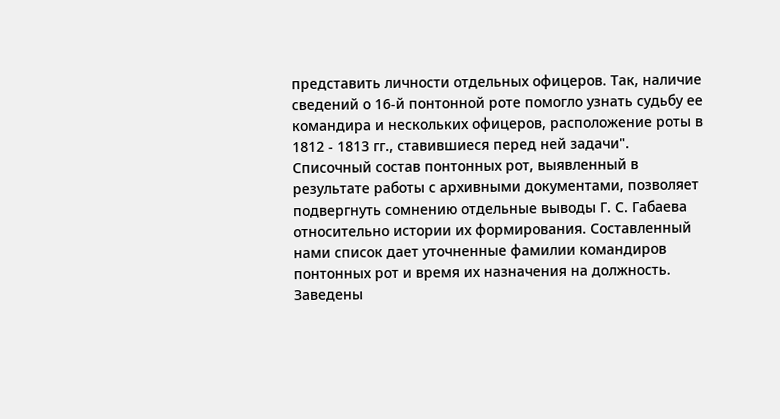представить личности отдельных офицеров. Так, наличие сведений о 16-й понтонной роте помогло узнать судьбу ее командира и нескольких офицеров, расположение роты в 1812 - 1813 гг., ставившиеся перед ней задачи". Списочный состав понтонных рот, выявленный в результате работы с архивными документами, позволяет подвергнуть сомнению отдельные выводы Г. С. Габаева относительно истории их формирования. Составленный нами список дает уточненные фамилии командиров понтонных рот и время их назначения на должность. Заведены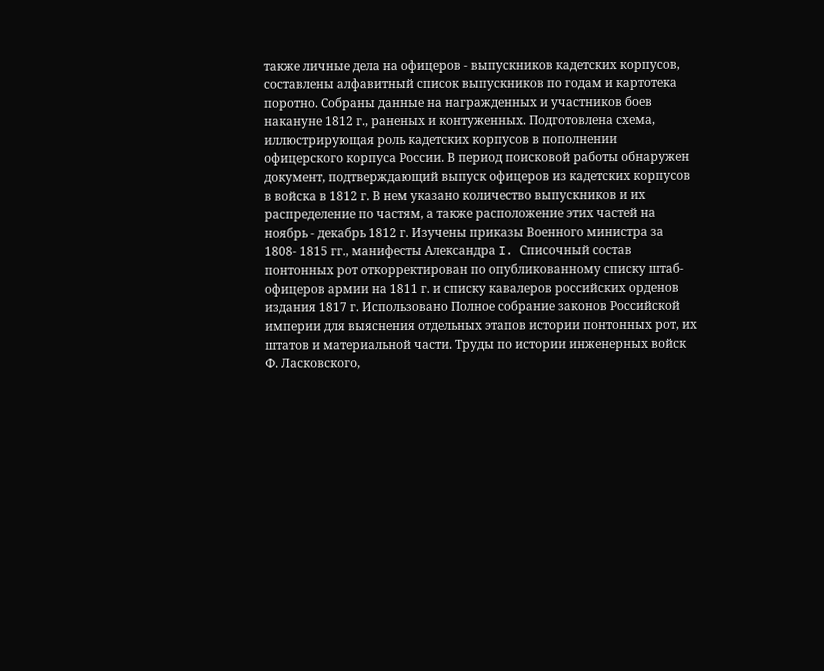также личные дела на офицеров - выпускников кадетских корпусов, составлены алфавитный список выпускников по годам и картотека поротно. Собраны данные на награжденных и участников боев накануне 1812 г., раненых и контуженных. Подготовлена схема, иллюстрирующая роль кадетских корпусов в пополнении офицерского корпуса России. В период поисковой работы обнаружен документ, подтверждающий выпуск офицеров из кадетских корпусов в войска в 1812 г. В нем указано количество выпускников и их распределение по частям, а также расположение этих частей на ноябрь - декабрь 1812 г. Изучены приказы Военного министра за 1808- 1815 гг., манифесты Александра I. Списочный состав понтонных рот откорректирован по опубликованному списку штаб-офицеров армии на 1811 г. и списку кавалеров российских орденов издания 1817 г. Использовано Полное собрание законов Российской империи для выяснения отдельных этапов истории понтонных рот, их штатов и материальной части. Труды по истории инженерных войск Ф. Ласковского,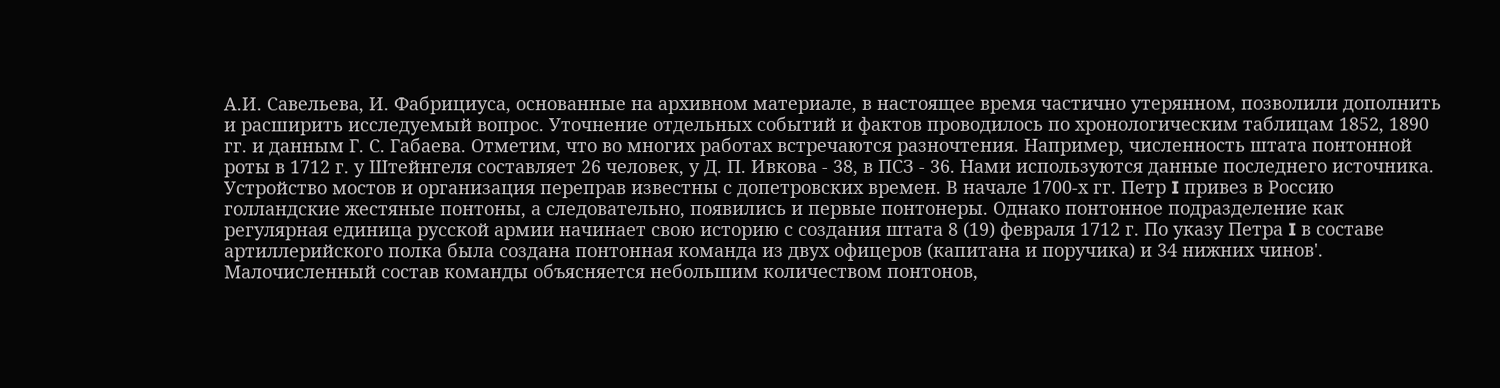А.И. Савельева, И. Фабрициуса, основанные на архивном материале, в настоящее время частично утерянном, позволили дополнить и расширить исследуемый вопрос. Уточнение отдельных событий и фактов проводилось по хронологическим таблицам 1852, 1890 гг. и данным Г. С. Габаева. Отметим, что во многих работах встречаются разночтения. Например, численность штата понтонной роты в 1712 г. у Штейнгеля составляет 26 человек, у Д. П. Ивкова - 38, в ПСЗ - 36. Нами используются данные последнего источника. Устройство мостов и организация переправ известны с допетровских времен. В начале 1700-х гг. Петр I привез в Россию голландские жестяные понтоны, а следовательно, появились и первые понтонеры. Однако понтонное подразделение как регулярная единица русской армии начинает свою историю с создания штата 8 (19) февраля 1712 г. По указу Петра I в составе артиллерийского полка была создана понтонная команда из двух офицеров (капитана и поручика) и 34 нижних чинов'. Малочисленный состав команды объясняется небольшим количеством понтонов,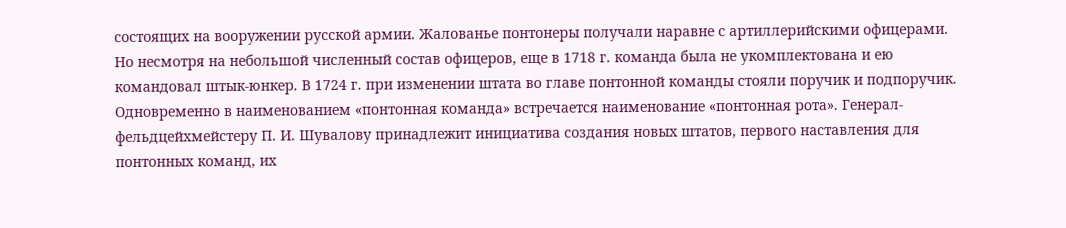состоящих на вооружении русской армии. Жалованье понтонеры получали наравне с артиллерийскими офицерами. Но несмотря на небольшой численный состав офицеров, еще в 1718 г. команда была не укомплектована и ею командовал штык-юнкер. В 1724 г. при изменении штата во главе понтонной команды стояли поручик и подпоручик. Одновременно в наименованием «понтонная команда» встречается наименование «понтонная рота». Генерал-фельдцейхмейстеру П. И. Шувалову принадлежит инициатива создания новых штатов, первого наставления для понтонных команд, их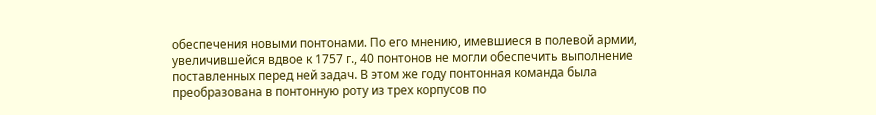обеспечения новыми понтонами. По его мнению, имевшиеся в полевой армии, увеличившейся вдвое к 1757 г., 40 понтонов не могли обеспечить выполнение поставленных перед ней задач. В этом же году понтонная команда была преобразована в понтонную роту из трех корпусов по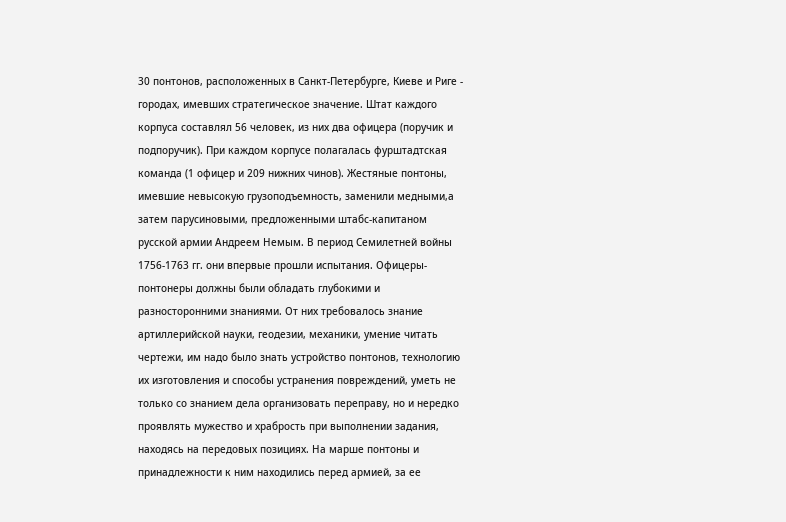30 понтонов, расположенных в Санкт-Петербурге, Киеве и Риге - городах, имевших стратегическое значение. Штат каждого корпуса составлял 56 человек, из них два офицера (поручик и подпоручик). При каждом корпусе полагалась фурштадтская команда (1 офицер и 209 нижних чинов). Жестяные понтоны, имевшие невысокую грузоподъемность, заменили медными,а затем парусиновыми, предложенными штабс-капитаном русской армии Андреем Немым. В период Семилетней войны 1756-1763 гг. они впервые прошли испытания. Офицеры-понтонеры должны были обладать глубокими и разносторонними знаниями. От них требовалось знание артиллерийской науки, геодезии, механики, умение читать чертежи, им надо было знать устройство понтонов, технологию их изготовления и способы устранения повреждений, уметь не только со знанием дела организовать переправу, но и нередко проявлять мужество и храбрость при выполнении задания, находясь на передовых позициях. На марше понтоны и принадлежности к ним находились перед армией, за ее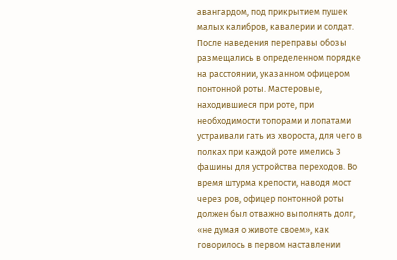авангардом, под прикрытием пушек малых калибров, кавалерии и солдат. После наведения переправы обозы размещались в определенном порядке на расстоянии, указанном офицером понтонной роты. Мастеровые, находившиеся при роте, при необходимости топорами и лопатами устраивали гать из хвороста, для чего в полках при каждой роте имелись 3 фашины для устройства переходов. Во время штурма крепости, наводя мост через ров, офицер понтонной роты должен был отважно выполнять долг, «не думая о животе своем», как говорилось в первом наставлении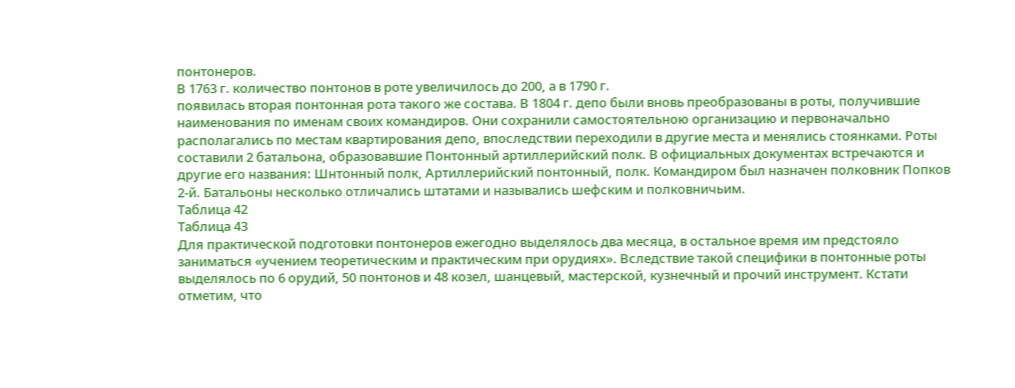понтонеров.
В 1763 г. количество понтонов в роте увеличилось до 200, а в 1790 г.
появилась вторая понтонная рота такого же состава. В 1804 г. депо были вновь преобразованы в роты, получившие наименования по именам своих командиров. Они сохранили самостоятельною организацию и первоначально располагались по местам квартирования депо, впоследствии переходили в другие места и менялись стоянками. Роты составили 2 батальона, образовавшие Понтонный артиллерийский полк. В официальных документах встречаются и другие его названия: Шнтонный полк, Артиллерийский понтонный, полк. Командиром был назначен полковник Попков 2-й. Батальоны несколько отличались штатами и назывались шефским и полковничьим.
Таблица 42
Таблица 43
Для практической подготовки понтонеров ежегодно выделялось два месяца, в остальное время им предстояло заниматься «учением теоретическим и практическим при орудиях». Вследствие такой специфики в понтонные роты выделялось по 6 орудий, 50 понтонов и 48 козел, шанцевый, мастерской, кузнечный и прочий инструмент. Кстати отметим, что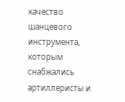качество шанцевого инструмента, которым снабжались артиллеристы и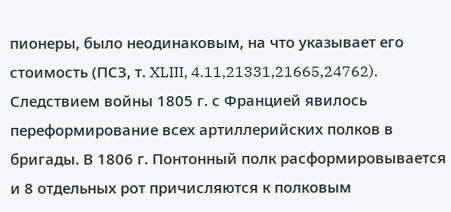пионеры, было неодинаковым, на что указывает его стоимость (ПСЗ, т. XLIII, 4.11,21331,21665,24762). Следствием войны 1805 г. с Францией явилось переформирование всех артиллерийских полков в бригады. В 1806 г. Понтонный полк расформировывается и 8 отдельных рот причисляются к полковым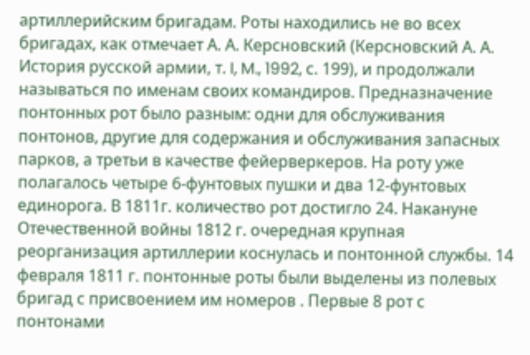артиллерийским бригадам. Роты находились не во всех бригадах, как отмечает А. А. Керсновский (Керсновский А. А. История русской армии, т. I, M., 1992, с. 199), и продолжали называться по именам своих командиров. Предназначение понтонных рот было разным: одни для обслуживания понтонов, другие для содержания и обслуживания запасных парков, а третьи в качестве фейерверкеров. На роту уже полагалось четыре 6-фунтовых пушки и два 12-фунтовых единорога. В 1811г. количество рот достигло 24. Накануне Отечественной войны 1812 г. очередная крупная реорганизация артиллерии коснулась и понтонной службы. 14 февраля 1811 г. понтонные роты были выделены из полевых бригад с присвоением им номеров . Первые 8 рот с понтонами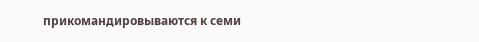прикомандировываются к семи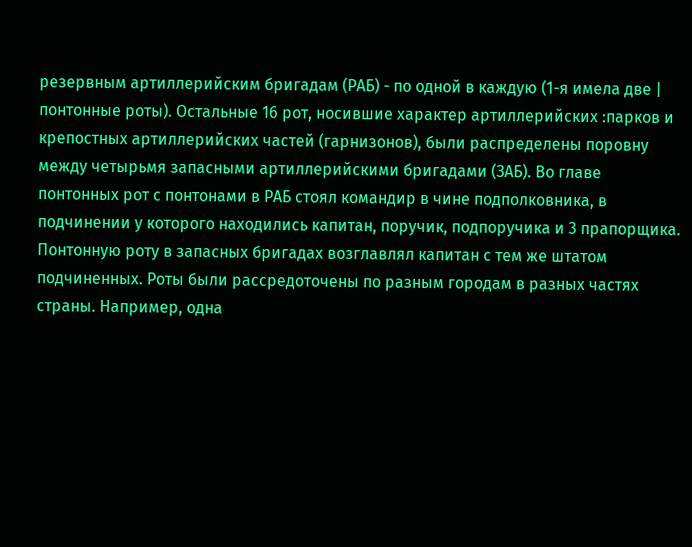резервным артиллерийским бригадам (РАБ) - по одной в каждую (1-я имела две | понтонные роты). Остальные 16 рот, носившие характер артиллерийских :парков и крепостных артиллерийских частей (гарнизонов), были распределены поровну между четырьмя запасными артиллерийскими бригадами (ЗАБ). Во главе понтонных рот с понтонами в РАБ стоял командир в чине подполковника, в подчинении у которого находились капитан, поручик, подпоручика и 3 прапорщика. Понтонную роту в запасных бригадах возглавлял капитан с тем же штатом подчиненных. Роты были рассредоточены по разным городам в разных частях страны. Например, одна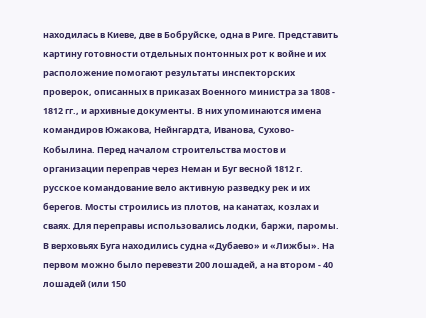находилась в Киеве, две в Бобруйске, одна в Риге. Представить картину готовности отдельных понтонных рот к войне и их расположение помогают результаты инспекторских проверок, описанных в приказах Военного министра за 1808 - 1812 гг., и архивные документы. В них упоминаются имена командиров Южакова, Нейнгардта, Иванова, Сухово-Кобылина. Перед началом строительства мостов и организации переправ через Неман и Буг весной 1812 г. русское командование вело активную разведку рек и их берегов. Мосты строились из плотов, на канатах, козлах и сваях. Для переправы использовались лодки, баржи, паромы. В верховьях Буга находились судна «Дубаево» и «Лижбы». На первом можно было перевезти 200 лошадей, а на втором - 40 лошадей (или 150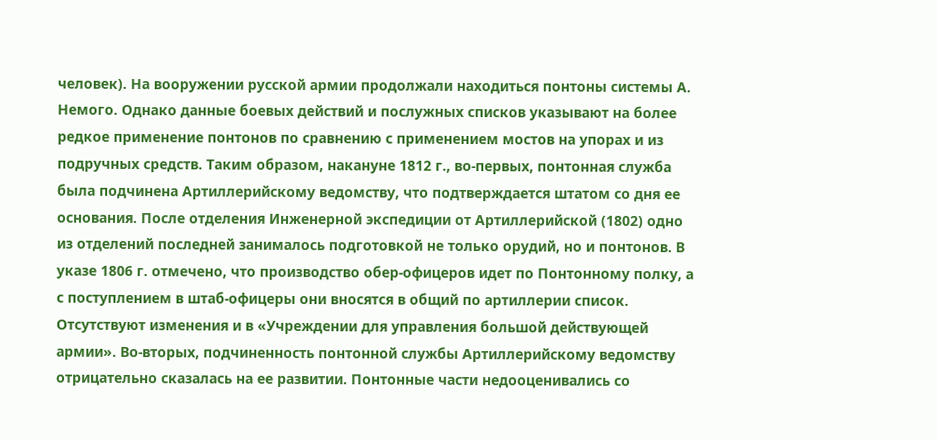человек). На вооружении русской армии продолжали находиться понтоны системы А. Немого. Однако данные боевых действий и послужных списков указывают на более редкое применение понтонов по сравнению с применением мостов на упорах и из подручных средств. Таким образом, накануне 1812 г., во-первых, понтонная служба была подчинена Артиллерийскому ведомству, что подтверждается штатом со дня ее основания. После отделения Инженерной экспедиции от Артиллерийской (1802) одно из отделений последней занималось подготовкой не только орудий, но и понтонов. В указе 1806 г. отмечено, что производство обер-офицеров идет по Понтонному полку, а с поступлением в штаб-офицеры они вносятся в общий по артиллерии список. Отсутствуют изменения и в «Учреждении для управления большой действующей армии». Во-вторых, подчиненность понтонной службы Артиллерийскому ведомству отрицательно сказалась на ее развитии. Понтонные части недооценивались со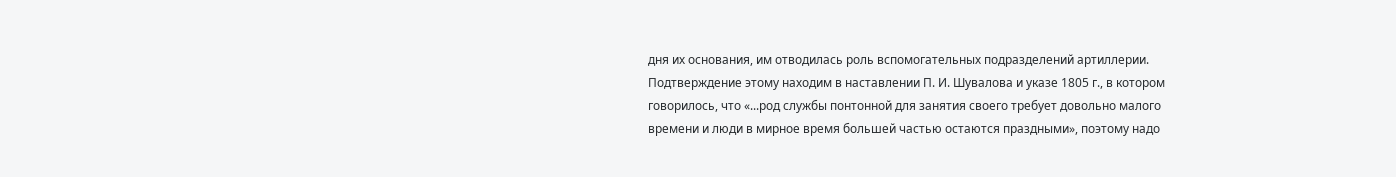дня их основания, им отводилась роль вспомогательных подразделений артиллерии. Подтверждение этому находим в наставлении П. И. Шувалова и указе 1805 г., в котором говорилось, что «...род службы понтонной для занятия своего требует довольно малого времени и люди в мирное время большей частью остаются праздными», поэтому надо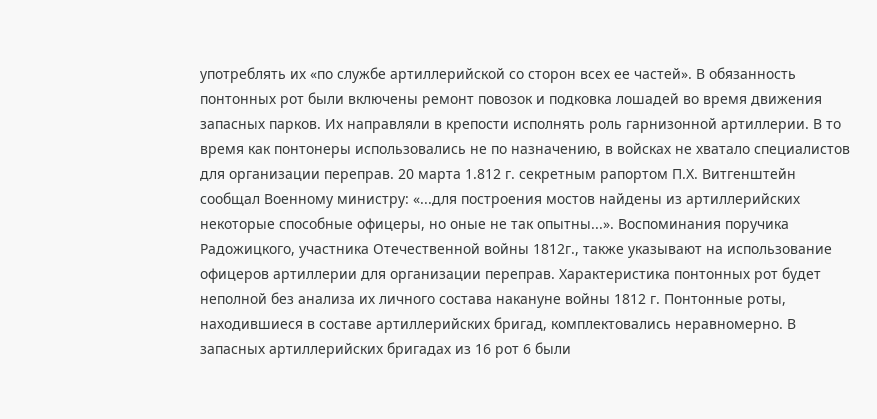употреблять их «по службе артиллерийской со сторон всех ее частей». В обязанность понтонных рот были включены ремонт повозок и подковка лошадей во время движения запасных парков. Их направляли в крепости исполнять роль гарнизонной артиллерии. В то время как понтонеры использовались не по назначению, в войсках не хватало специалистов для организации переправ. 20 марта 1.812 г. секретным рапортом П.Х. Витгенштейн сообщал Военному министру: «...для построения мостов найдены из артиллерийских некоторые способные офицеры, но оные не так опытны...». Воспоминания поручика Радожицкого, участника Отечественной войны 1812г., также указывают на использование офицеров артиллерии для организации переправ. Характеристика понтонных рот будет неполной без анализа их личного состава накануне войны 1812 г. Понтонные роты, находившиеся в составе артиллерийских бригад, комплектовались неравномерно. В запасных артиллерийских бригадах из 16 рот 6 были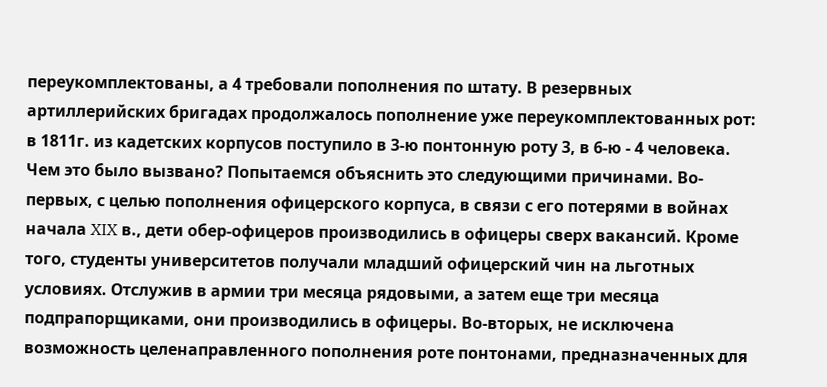переукомплектованы, а 4 требовали пополнения по штату. В резервных артиллерийских бригадах продолжалось пополнение уже переукомплектованных рот: в 1811г. из кадетских корпусов поступило в 3-ю понтонную роту 3, в 6-ю - 4 человека. Чем это было вызвано? Попытаемся объяснить это следующими причинами. Во-первых, с целью пополнения офицерского корпуса, в связи с его потерями в войнах начала XIX в., дети обер-офицеров производились в офицеры сверх вакансий. Кроме того, студенты университетов получали младший офицерский чин на льготных условиях. Отслужив в армии три месяца рядовыми, а затем еще три месяца подпрапорщиками, они производились в офицеры. Во-вторых, не исключена возможность целенаправленного пополнения роте понтонами, предназначенных для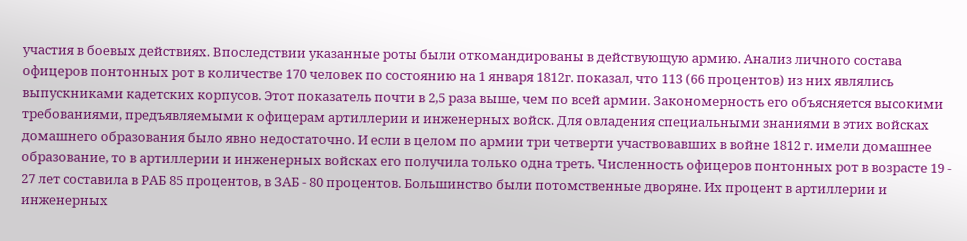участия в боевых действиях. Впоследствии указанные роты были откомандированы в действующую армию. Анализ личного состава офицеров понтонных рот в количестве 170 человек по состоянию на 1 января 1812г. показал, что 113 (66 процентов) из них являлись выпускниками кадетских корпусов. Этот показатель почти в 2,5 раза выше, чем по всей армии. Закономерность его объясняется высокими требованиями, предъявляемыми к офицерам артиллерии и инженерных войск. Для овладения специальными знаниями в этих войсках домашнего образования было явно недостаточно. И если в целом по армии три четверти участвовавших в войне 1812 г. имели домашнее образование, то в артиллерии и инженерных войсках его получила только одна треть. Численность офицеров понтонных рот в возрасте 19 - 27 лет составила в РАБ 85 процентов, в ЗАБ - 80 процентов. Большинство были потомственные дворяне. Их процент в артиллерии и инженерных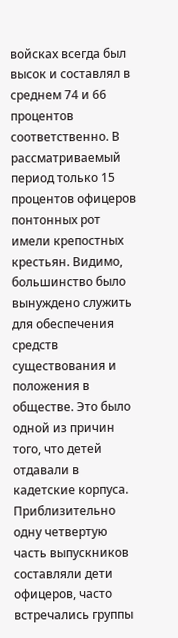войсках всегда был высок и составлял в среднем 74 и 66 процентов соответственно. В рассматриваемый период только 15 процентов офицеров понтонных рот имели крепостных крестьян. Видимо, большинство было вынуждено служить для обеспечения средств существования и положения в обществе. Это было одной из причин того, что детей отдавали в кадетские корпуса. Приблизительно одну четвертую часть выпускников составляли дети офицеров, часто встречались группы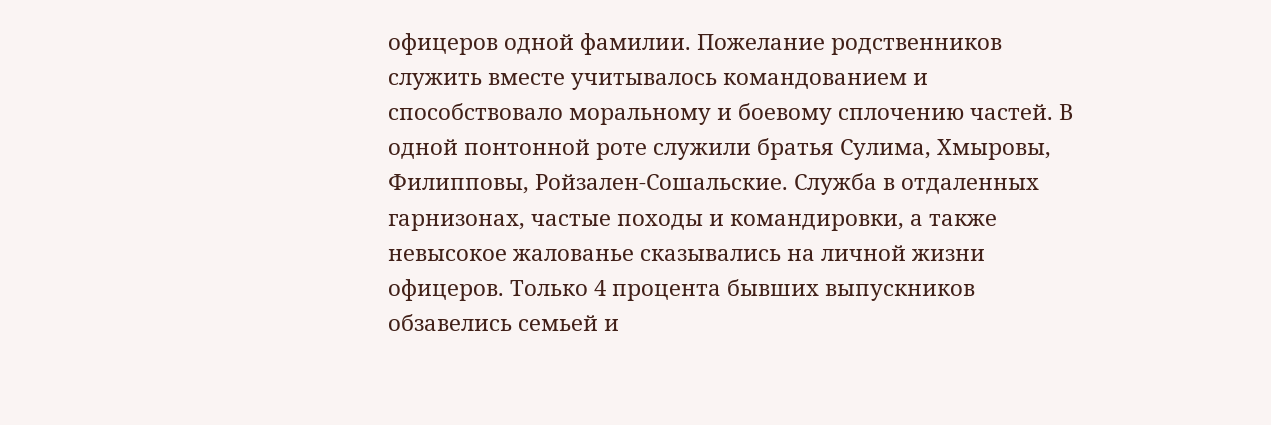офицеров одной фамилии. Пожелание родственников служить вместе учитывалось командованием и способствовало моральному и боевому сплочению частей. В одной понтонной роте служили братья Сулима, Хмыровы, Филипповы, Ройзален-Сошальские. Служба в отдаленных гарнизонах, частые походы и командировки, а также невысокое жалованье сказывались на личной жизни офицеров. Только 4 процента бывших выпускников обзавелись семьей и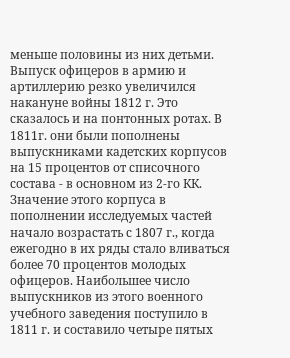меньше половины из них детьми. Выпуск офицеров в армию и артиллерию резко увеличился накануне войны 1812 г. Это сказалось и на понтонных ротах. В 1811г. они были пополнены выпускниками кадетских корпусов на 15 процентов от списочного состава - в основном из 2-го КК. Значение этого корпуса в пополнении исследуемых частей начало возрастать с 1807 г., когда ежегодно в их ряды стало вливаться более 70 процентов молодых офицеров. Наибольшее число выпускников из этого военного учебного заведения поступило в 1811 г. и составило четыре пятых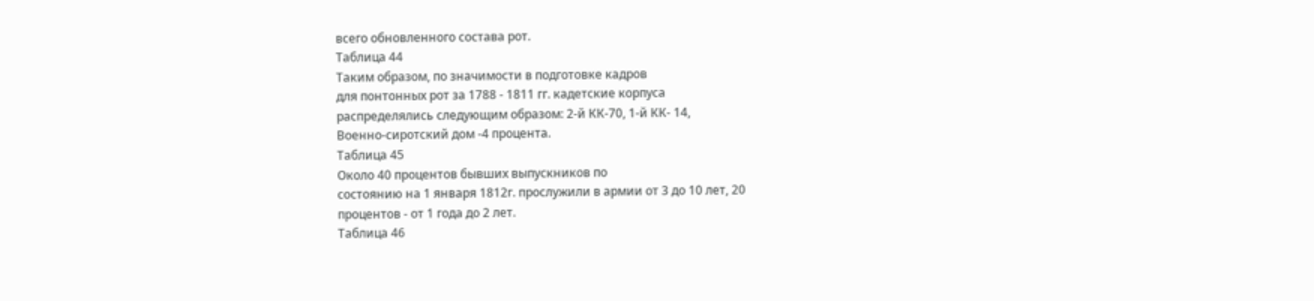всего обновленного состава рот.
Таблица 44
Таким образом, по значимости в подготовке кадров
для понтонных рот за 1788 - 1811 гг. кадетские корпуса
распределялись следующим образом: 2-й КК-70, 1-й КК- 14,
Военно-сиротский дом -4 процента.
Таблица 45
Около 40 процентов бывших выпускников по
состоянию на 1 января 1812г. прослужили в армии от 3 до 10 лет, 20
процентов - от 1 года до 2 лет.
Таблица 46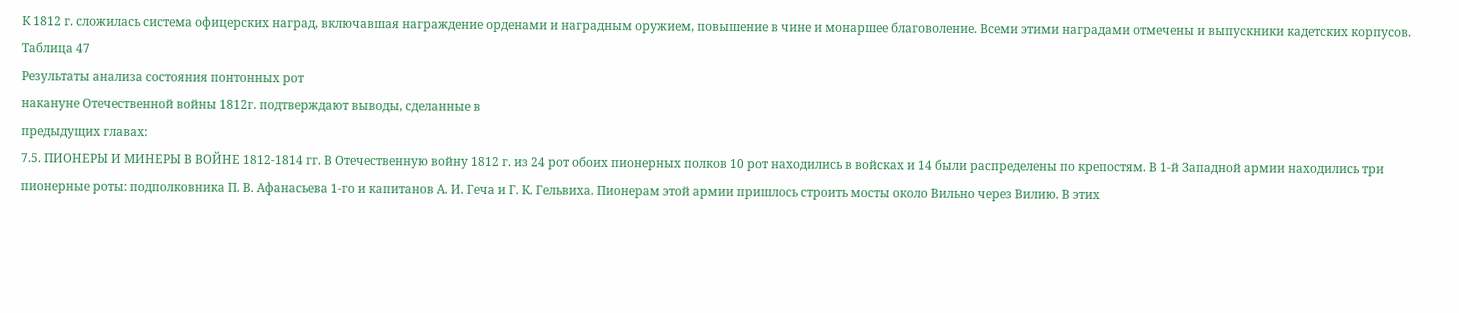К 1812 г. сложилась система офицерских наград, включавшая награждение орденами и наградным оружием, повышение в чине и монаршее благоволение. Всеми этими наградами отмечены и выпускники кадетских корпусов.
Таблица 47
Результаты анализа состояния понтонных рот
накануне Отечественной войны 1812г. подтверждают выводы, сделанные в
предыдущих главах:
7.5. ПИОНЕРЫ И МИНЕРЫ В ВОЙНЕ 1812-1814 гг. В Отечественную войну 1812 г. из 24 рот обоих пионерных полков 10 рот находились в войсках и 14 были распределены по крепостям. В 1-й Западной армии находились три пионерные роты: подполковника П. В. Афанасьева 1-го и капитанов А. И. Геча и Г. К. Гельвиха. Пионерам этой армии пришлось строить мосты около Вильно через Вилию. В этих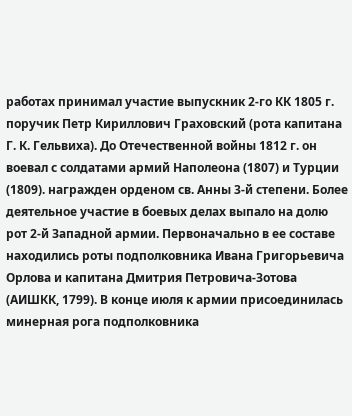работах принимал участие выпускник 2-го КК 1805 г. поручик Петр Кириллович Граховский (рота капитана Г. К. Гельвиха). До Отечественной войны 1812 г. он воевал с солдатами армий Наполеона (1807) и Турции (1809). награжден орденом св. Анны 3-й степени. Более деятельное участие в боевых делах выпало на долю рот 2-й Западной армии. Первоначально в ее составе находились роты подполковника Ивана Григорьевича Орлова и капитана Дмитрия Петровича-Зотова (АИШКК, 1799). В конце июля к армии присоединилась минерная рога подполковника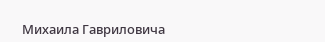Михаила Гавриловича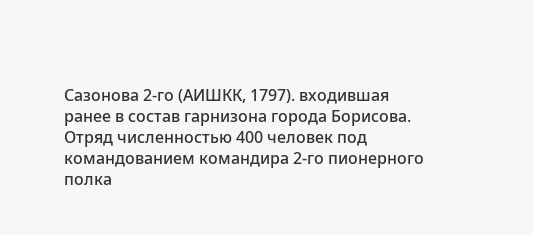Сазонова 2-го (АИШКК, 1797). входившая ранее в состав гарнизона города Борисова. Отряд численностью 400 человек под командованием командира 2-го пионерного полка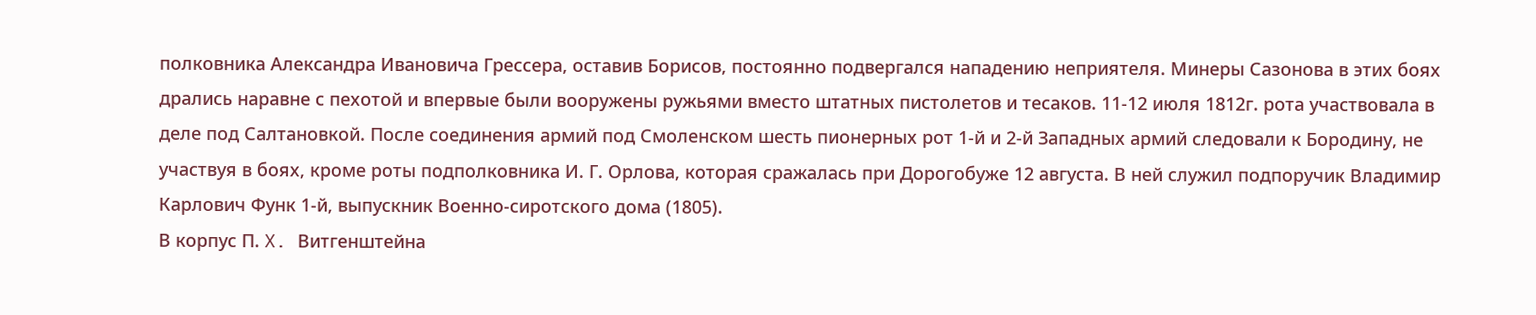полковника Александра Ивановича Грессера, оставив Борисов, постоянно подвергался нападению неприятеля. Минеры Сазонова в этих боях дрались наравне с пехотой и впервые были вооружены ружьями вместо штатных пистолетов и тесаков. 11-12 июля 1812г. рота участвовала в деле под Салтановкой. После соединения армий под Смоленском шесть пионерных рот 1-й и 2-й Западных армий следовали к Бородину, не участвуя в боях, кроме роты подполковника И. Г. Орлова, которая сражалась при Дорогобуже 12 августа. В ней служил подпоручик Владимир Карлович Функ 1-й, выпускник Военно-сиротского дома (1805).
В корпус П. X. Витгенштейна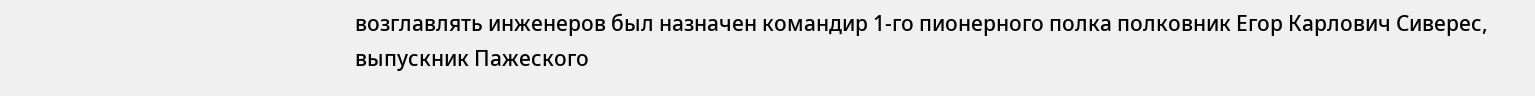возглавлять инженеров был назначен командир 1-го пионерного полка полковник Егор Карлович Сиверес, выпускник Пажеского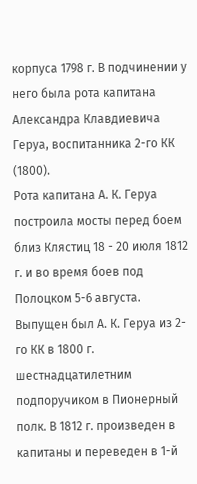корпуса 1798 г. В подчинении у него была рота капитана Александра Клавдиевича Геруа, воспитанника 2-го КК (1800).
Рота капитана А. К. Геруа построила мосты перед боем близ Клястиц 18 - 20 июля 1812 г. и во время боев под Полоцком 5-6 августа. Выпущен был А. К. Геруа из 2-го КК в 1800 г. шестнадцатилетним подпоручиком в Пионерный полк. В 1812 г. произведен в капитаны и переведен в 1-й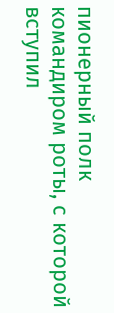пионерный полк командиром роты, с которой вступил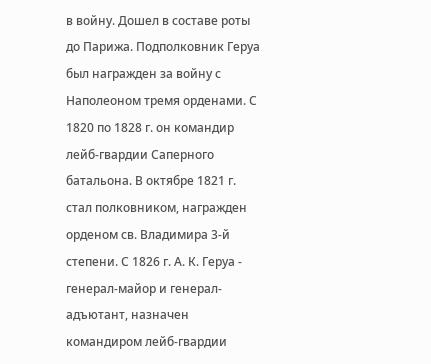в войну. Дошел в составе роты до Парижа. Подполковник Геруа был награжден за войну с Наполеоном тремя орденами. С 1820 по 1828 г. он командир лейб-гвардии Саперного батальона. В октябре 1821 г. стал полковником, награжден орденом св. Владимира 3-й степени. С 1826 г. А. К. Геруа - генерал-майор и генерал-адъютант, назначен командиром лейб-гвардии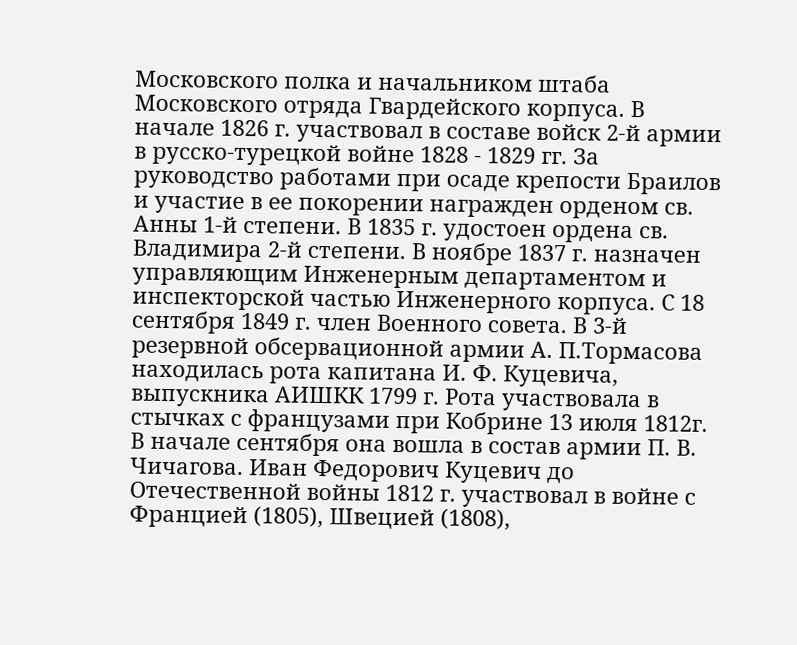Московского полка и начальником штаба Московского отряда Гвардейского корпуса. В начале 1826 г. участвовал в составе войск 2-й армии в русско-турецкой войне 1828 - 1829 гг. За руководство работами при осаде крепости Браилов и участие в ее покорении награжден орденом св. Анны 1-й степени. В 1835 г. удостоен ордена св. Владимира 2-й степени. В ноябре 1837 г. назначен управляющим Инженерным департаментом и инспекторской частью Инженерного корпуса. С 18 сентября 1849 г. член Военного совета. В 3-й резервной обсервационной армии А. П.Тормасова находилась рота капитана И. Ф. Куцевича, выпускника АИШКК 1799 г. Рота участвовала в стычках с французами при Кобрине 13 июля 1812г. В начале сентября она вошла в состав армии П. В. Чичагова. Иван Федорович Куцевич до Отечественной войны 1812 г. участвовал в войне с Францией (1805), Швецией (1808),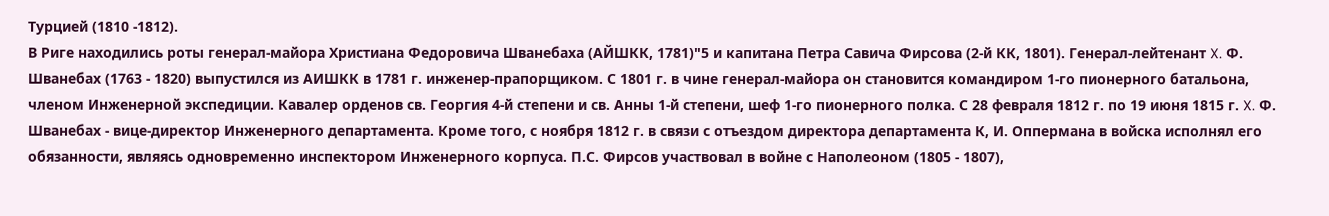Турцией (1810 -1812).
В Риге находились роты генерал-майора Христиана Федоровича Шванебаха (АЙШКК, 1781)"5 и капитана Петра Савича Фирсова (2-й КК, 1801). Генерал-лейтенант X. Ф. Шванебах (1763 - 1820) выпустился из АИШКК в 1781 г. инженер-прапорщиком. С 1801 г. в чине генерал-майора он становится командиром 1-го пионерного батальона, членом Инженерной экспедиции. Кавалер орденов св. Георгия 4-й степени и св. Анны 1-й степени, шеф 1-го пионерного полка. С 28 февраля 1812 г. по 19 июня 1815 г. X. Ф. Шванебах - вице-директор Инженерного департамента. Кроме того, с ноября 1812 г. в связи с отъездом директора департамента К, И. Оппермана в войска исполнял его обязанности, являясь одновременно инспектором Инженерного корпуса. П.С. Фирсов участвовал в войне с Наполеоном (1805 - 1807),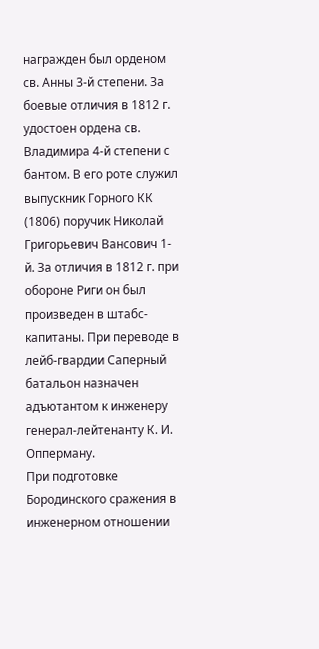награжден был орденом св. Анны 3-й степени. За боевые отличия в 1812 г. удостоен ордена св. Владимира 4-й степени с бантом. В его роте служил выпускник Горного КК (1806) поручик Николай Григорьевич Вансович 1-й. За отличия в 1812 г. при обороне Риги он был произведен в штабс-капитаны. При переводе в лейб-гвардии Саперный батальон назначен адъютантом к инженеру генерал-лейтенанту К. И. Опперману.
При подготовке Бородинского сражения в инженерном отношении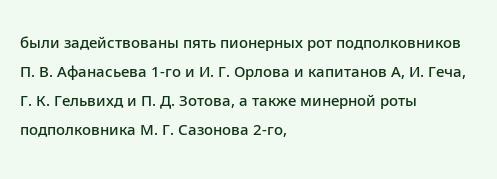были задействованы пять пионерных рот подполковников П. В. Афанасьева 1-го и И. Г. Орлова и капитанов А, И. Геча, Г. К. Гельвихд и П. Д. Зотова, а также минерной роты подполковника М. Г. Сазонова 2-го,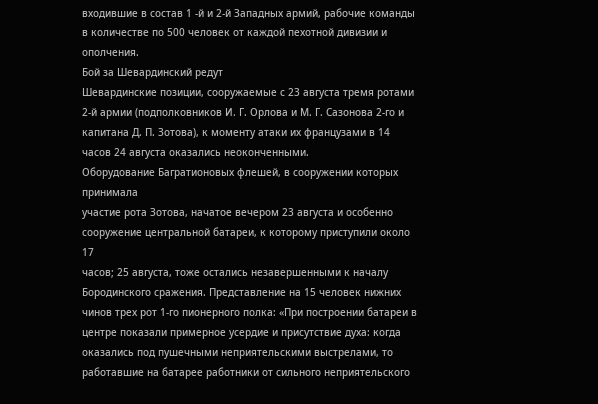входившие в состав 1 -й и 2-й Западных армий, рабочие команды в количестве по 500 человек от каждой пехотной дивизии и ополчения.
Бой за Шевардинский редут
Шевардинские позиции, сооружаемые с 23 августа тремя ротами 2-й армии (подполковников И. Г. Орлова и М. Г. Сазонова 2-го и капитана Д. П. Зотова), к моменту атаки их французами в 14 часов 24 августа оказались неоконченными.
Оборудование Багратионовых флешей, в сооружении которых принимала
участие рота Зотова, начатое вечером 23 августа и особенно
сооружение центральной батареи, к которому приступили около 17
часов; 25 августа, тоже остались незавершенными к началу
Бородинского сражения. Представление на 15 человек нижних чинов трех рот 1-го пионерного полка: «При построении батареи в центре показали примерное усердие и присутствие духа: когда оказались под пушечными неприятельскими выстрелами, то работавшие на батарее работники от сильного неприятельского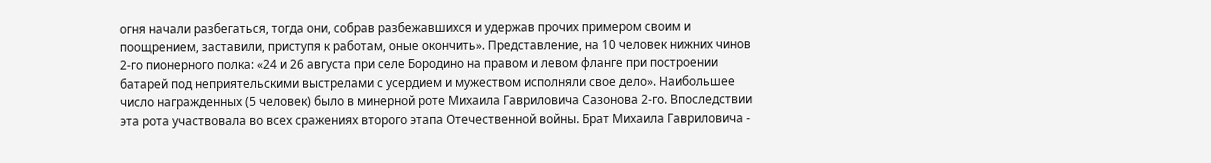огня начали разбегаться, тогда они, собрав разбежавшихся и удержав прочих примером своим и поощрением, заставили, приступя к работам, оные окончить». Представление, на 10 человек нижних чинов 2-го пионерного полка: «24 и 26 августа при селе Бородино на правом и левом фланге при построении батарей под неприятельскими выстрелами с усердием и мужеством исполняли свое дело». Наибольшее число награжденных (5 человек) было в минерной роте Михаила Гавриловича Сазонова 2-го. Впоследствии эта рота участвовала во всех сражениях второго этапа Отечественной войны. Брат Михаила Гавриловича -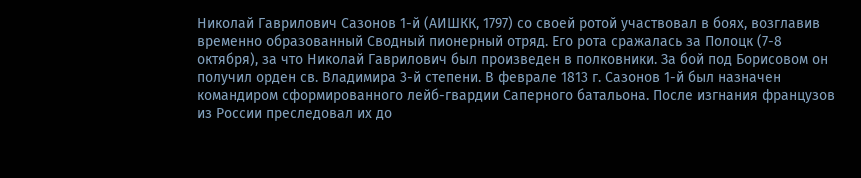Николай Гаврилович Сазонов 1-й (АИШКК, 1797) со своей ротой участвовал в боях, возглавив временно образованный Сводный пионерный отряд. Его рота сражалась за Полоцк (7-8 октября), за что Николай Гаврилович был произведен в полковники. За бой под Борисовом он получил орден св. Владимира 3-й степени. В феврале 1813 г. Сазонов 1-й был назначен командиром сформированного лейб-гвардии Саперного батальона. После изгнания французов из России преследовал их до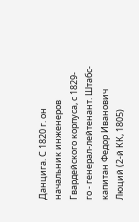Данцига. С 1820 г. он начальник инженеров Гвардейского корпуса, с 1829-го - генерал-лейтенант. Штабс-капитан Федор Иванович Люций (2-й КК, 1805)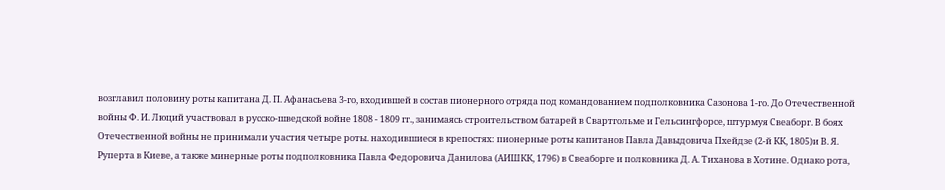возглавил половину роты капитана Д. П. Афанасьева 3-го, входившей в состав пионерного отряда под командованием подполковника Сазонова 1-го. До Отечественной войны Ф. И. Люций участвовал в русско-шведской войне 1808 - 1809 гг., занимаясь строительством батарей в Свартгольме и Гельсингфорсе, штурмуя Свеаборг. В боях Отечественной войны не принимали участия четыре роты. находившиеся в крепостях: пионерные роты капитанов Павла Давыдовича Пхейдзе (2-й КК, 1805)и В. Я. Руперта в Киеве, а также минерные роты подполковника Павла Федоровича Данилова (АИШКК, 1796) в Свеаборге и полковника Д. А. Тиханова в Хотине. Однако рота,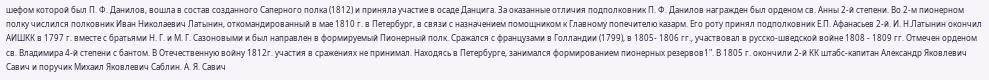шефом которой был П. Ф. Данилов, вошла в состав созданного Саперного полка (1812) и приняла участие в осаде Данцига. За оказанные отличия подполковник П. Ф. Данилов награжден был орденом св. Анны 2-й степени. Во 2-м пионерном полку числился полковник Иван Николаевич Латынин, откомандированный в мае 1810 г. в Петербург, в связи с назначением помощником к Главному попечителю казарм. Его роту принял подполковник Е.П. Афанасьев 2-й. И. Н.Латынин окончил АИШКК в 1797 г. вместе с братьями Н. Г. и М. Г. Сазоновыми и был направлен в формируемый Пионерный полк. Сражался с французами в Голландии (1799), в 1805- 1806 гг., участвовал в русско-шведской войне 1808 - 1809 гг. Отмечен орденом св. Владимира 4-й степени с бантом. В Отечественную войну 1812г. участия в сражениях не принимал. Находясь в Петербурге, занимался формированием пионерных резервов1". В 1805 г. окончили 2-й КК штабс-капитан Александр Яковлевич Савич и поручик Михаил Яковлевич Саблин. А. Я. Савич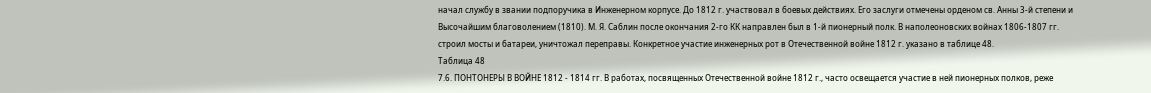начал службу в звании подпоручика в Инженерном корпусе. До 1812 г. участвовал в боевых действиях. Его заслуги отмечены орденом св. Анны 3-й степени и Высочайшим благоволением (1810). М. Я. Саблин после окончания 2-го КК направлен был в 1-й пионерный полк. В наполеоновских войнах 1806-1807 гг. строил мосты и батареи, уничтожал переправы. Конкретное участие инженерных рот в Отечественной войне 1812 г. указано в таблице 48.
Таблица 48
7.6. ПОНТОНЕРЫ В ВОЙНЕ 1812 - 1814 гг. В работах, посвященных Отечественной войне 1812 г., часто освещается участие в ней пионерных полков, реже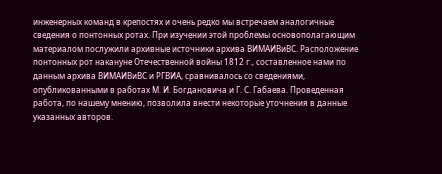инженерных команд в крепостях и очень редко мы встречаем аналогичные сведения о понтонных ротах. При изучении этой проблемы основополагающим материалом послужили архивные источники архива ВИМАИВиВС. Расположение понтонных рот накануне Отечественной войны 1812 г., составленное нами по данным архива ВИМАИВиВС и РГВИА, сравнивалось со сведениями, опубликованными в работах М. И. Богдановича и Г. С. Габаева. Проведенная работа, по нашему мнению, позволила внести некоторые уточнения в данные указанных авторов.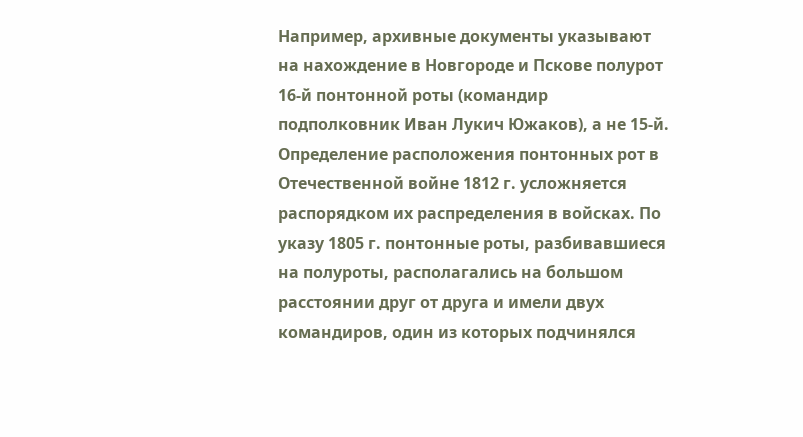Например, архивные документы указывают на нахождение в Новгороде и Пскове полурот 16-й понтонной роты (командир подполковник Иван Лукич Южаков), а не 15-й. Определение расположения понтонных рот в Отечественной войне 1812 г. усложняется распорядком их распределения в войсках. По указу 1805 г. понтонные роты, разбивавшиеся на полуроты, располагались на большом расстоянии друг от друга и имели двух командиров, один из которых подчинялся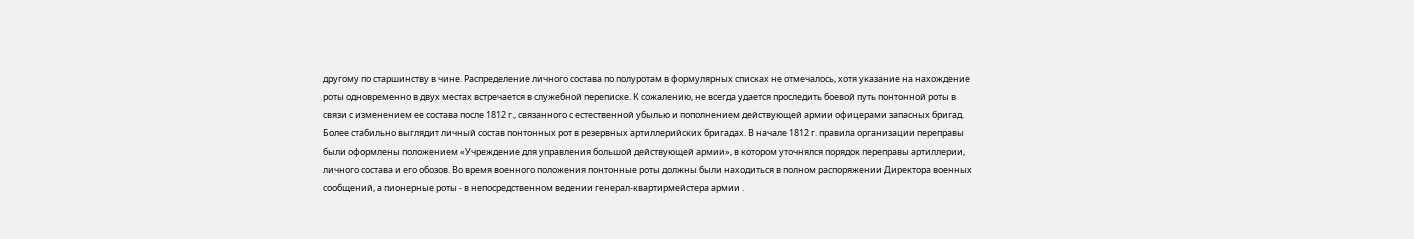другому по старшинству в чине. Распределение личного состава по полуротам в формулярных списках не отмечалось, хотя указание на нахождение роты одновременно в двух местах встречается в служебной переписке. К сожалению, не всегда удается проследить боевой путь понтонной роты в связи с изменением ее состава после 1812 г., связанного с естественной убылью и пополнением действующей армии офицерами запасных бригад. Более стабильно выглядит личный состав понтонных рот в резервных артиллерийских бригадах. В начале 1812 г. правила организации переправы были оформлены положением «Учреждение для управления большой действующей армии», в котором уточнялся порядок переправы артиллерии, личного состава и его обозов. Во время военного положения понтонные роты должны были находиться в полном распоряжении Директора военных сообщений, а пионерные роты - в непосредственном ведении генерал-квартирмейстера армии .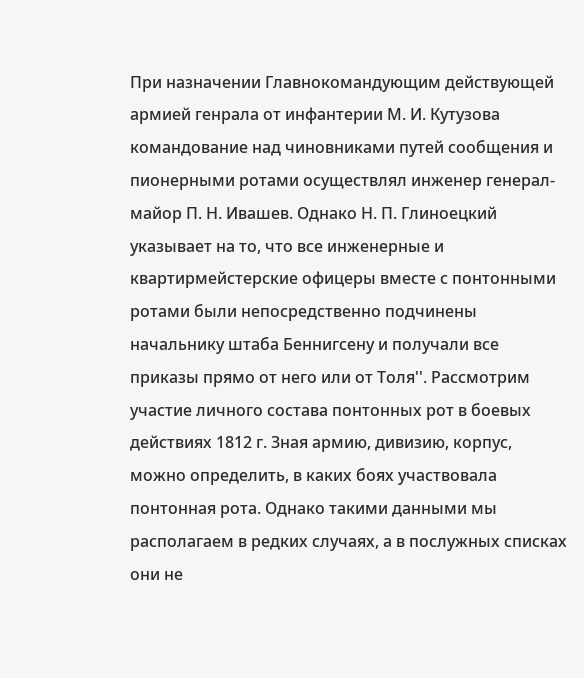При назначении Главнокомандующим действующей армией генрала от инфантерии М. И. Кутузова командование над чиновниками путей сообщения и пионерными ротами осуществлял инженер генерал-майор П. Н. Ивашев. Однако Н. П. Глиноецкий указывает на то, что все инженерные и квартирмейстерские офицеры вместе с понтонными ротами были непосредственно подчинены начальнику штаба Беннигсену и получали все приказы прямо от него или от Толя''. Рассмотрим участие личного состава понтонных рот в боевых действиях 1812 г. Зная армию, дивизию, корпус, можно определить, в каких боях участвовала понтонная рота. Однако такими данными мы располагаем в редких случаях, а в послужных списках они не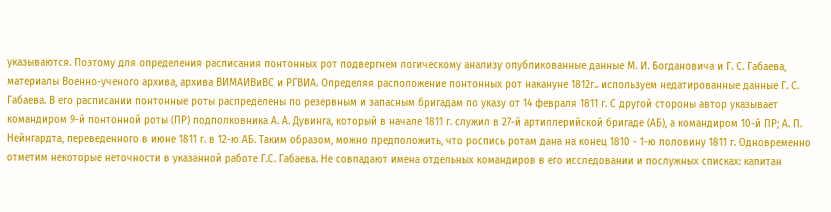указываются. Поэтому для определения расписания понтонных рот подвергнем логическому анализу опубликованные данные М. И. Богдановича и Г. С. Габаева, материалы Военно-ученого архива, архива ВИМАИВиВС и РГВИА. Определяя расположение понтонных рот накануне 1812г.. используем недатированные данные Г. С. Габаева. В его расписании понтонные роты распределены по резервным и запасным бригадам по указу от 14 февраля 1811 г. С другой стороны автор указывает командиром 9-й понтонной роты (ПР) подполковника А. А. Дувинга, который в начале 1811 г. служил в 27-й артиллерийской бригаде (АБ), а командиром 10-й ПР; А. П. Нейнгардта, переведенного в июне 1811 г. в 12-ю АБ. Таким образом, можно предположить, что роспись ротам дана на конец 1810 - 1-ю половину 1811 г. Одновременно отметим некоторые неточности в указанной работе Г.С. Габаева. Не совпадают имена отдельных командиров в его исследовании и послужных списках: капитан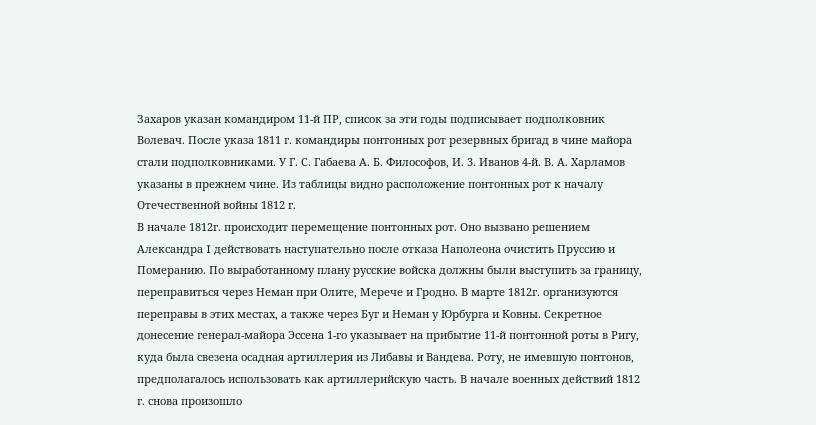Захаров указан командиром 11-й ПР, список за эти годы подписывает подполковник Волевач. После указа 1811 г. командиры понтонных рот резервных бригад в чине майора стали подполковниками. У Г. С. Габаева А. Б. Философов, И. 3. Иванов 4-й. В. А. Харламов указаны в прежнем чине. Из таблицы видно расположение понтонных рот к началу Отечественной войны 1812 г.
В начале 1812г. происходит перемещение понтонных рот. Оно вызвано решением Александра I действовать наступательно после отказа Наполеона очистить Пруссию и Померанию. По выработанному плану русские войска должны были выступить за границу, переправиться через Неман при Олите, Мерече и Гродно. В марте 1812г. организуются переправы в этих местах, а также через Буг и Неман у Юрбурга и Ковны. Секретное донесение генерал-майора Эссена 1-го указывает на прибытие 11-й понтонной роты в Ригу, куда была свезена осадная артиллерия из Либавы и Вандева. Роту, не имевшую понтонов, предполагалось использовать как артиллерийскую часть. В начале военных действий 1812 г. снова произошло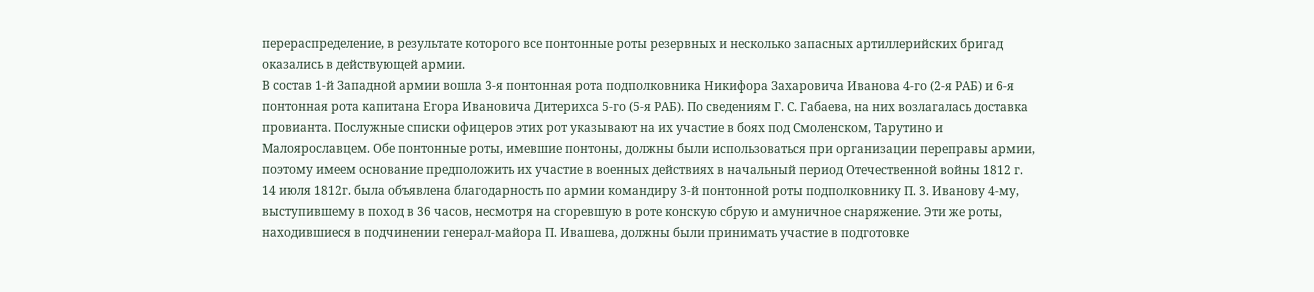перераспределение, в результате которого все понтонные роты резервных и несколько запасных артиллерийских бригад оказались в действующей армии.
В состав 1-й Западной армии вошла 3-я понтонная рота подполковника Никифора Захаровича Иванова 4-го (2-я РАБ) и 6-я понтонная рота капитана Егора Ивановича Дитерихса 5-го (5-я РАБ). По сведениям Г. С. Габаева, на них возлагалась доставка провианта. Послужные списки офицеров этих рот указывают на их участие в боях под Смоленском, Тарутино и Малоярославцем. Обе понтонные роты, имевшие понтоны, должны были использоваться при организации переправы армии, поэтому имеем основание предположить их участие в военных действиях в начальный период Отечественной войны 1812 г.
14 июля 1812г. была объявлена благодарность по армии командиру 3-й понтонной роты подполковнику П. 3. Иванову 4-му, выступившему в поход в 36 часов, несмотря на сгоревшую в роте конскую сбрую и амуничное снаряжение. Эти же роты, находившиеся в подчинении генерал-майора П. Ивашева, должны были принимать участие в подготовке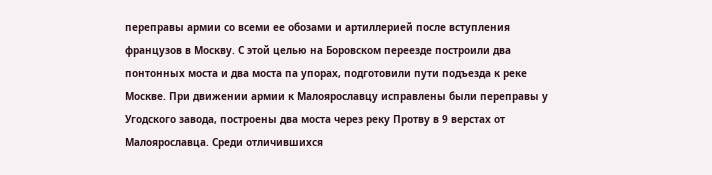переправы армии со всеми ее обозами и артиллерией после вступления французов в Москву. С этой целью на Боровском переезде построили два понтонных моста и два моста па упорах, подготовили пути подъезда к реке Москве. При движении армии к Малоярославцу исправлены были переправы у Угодского завода, построены два моста через реку Протву в 9 верстах от Малоярославца. Среди отличившихся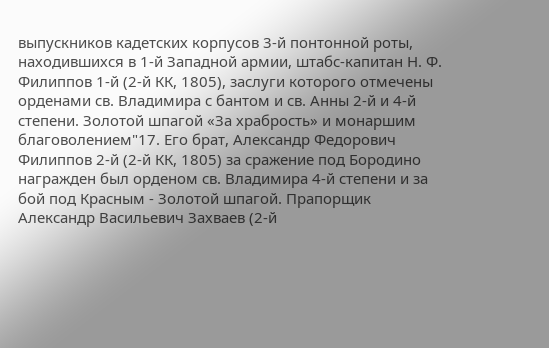выпускников кадетских корпусов 3-й понтонной роты, находившихся в 1-й Западной армии, штабс-капитан Н. Ф. Филиппов 1-й (2-й КК, 1805), заслуги которого отмечены орденами св. Владимира с бантом и св. Анны 2-й и 4-й степени. Золотой шпагой «За храбрость» и монаршим благоволением"17. Его брат, Александр Федорович Филиппов 2-й (2-й КК, 1805) за сражение под Бородино награжден был орденом св. Владимира 4-й степени и за бой под Красным - Золотой шпагой. Прапорщик Александр Васильевич Захваев (2-й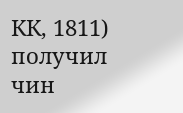КК, 1811) получил чин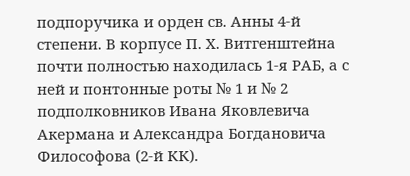подпоручика и орден св. Анны 4-й степени. В корпусе П. X. Витгенштейна почти полностью находилась 1-я РАБ, а с ней и понтонные роты № 1 и № 2 подполковников Ивана Яковлевича Акермана и Александра Богдановича Философова (2-й КК).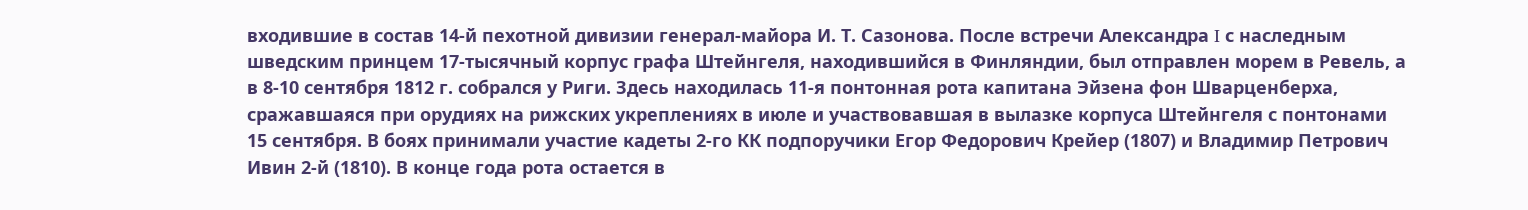входившие в состав 14-й пехотной дивизии генерал-майора И. Т. Сазонова. После встречи Александра I с наследным шведским принцем 17-тысячный корпус графа Штейнгеля, находившийся в Финляндии, был отправлен морем в Ревель, а в 8-10 сентября 1812 г. собрался у Риги. Здесь находилась 11-я понтонная рота капитана Эйзена фон Шварценберха, сражавшаяся при орудиях на рижских укреплениях в июле и участвовавшая в вылазке корпуса Штейнгеля с понтонами 15 сентября. В боях принимали участие кадеты 2-го КК подпоручики Егор Федорович Крейер (1807) и Владимир Петрович Ивин 2-й (1810). В конце года рота остается в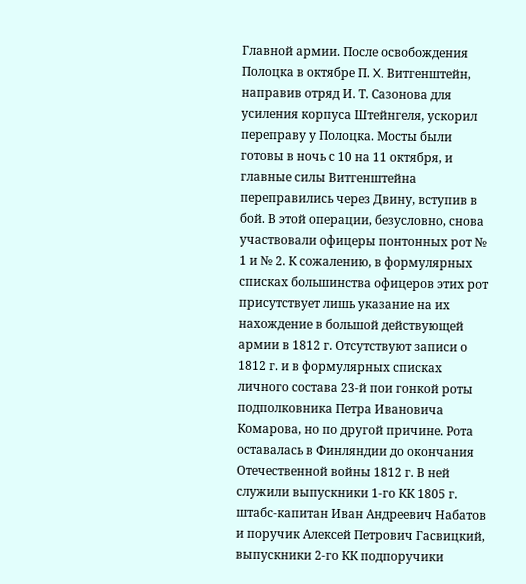Главной армии. После освобождения Полоцка в октябре П. X. Витгенштейн, направив отряд И. Т. Сазонова для усиления корпуса Штейнгеля, ускорил переправу у Полоцка. Мосты были готовы в ночь с 10 на 11 октября, и главные силы Витгенштейна переправились через Двину, вступив в бой. В этой операции, безусловно, снова участвовали офицеры понтонных рот № 1 и № 2. К сожалению, в формулярных списках большинства офицеров этих рот присутствует лишь указание на их нахождение в большой действующей армии в 1812 г. Отсутствуют записи о 1812 г. и в формулярных списках личного состава 23-й пои гонкой роты подполковника Петра Ивановича Комарова, но по другой причине. Рота оставалась в Финляндии до окончания Отечественной войны 1812 г. В ней служили выпускники 1-го КК 1805 г. штабс-капитан Иван Андреевич Набатов и поручик Алексей Петрович Гасвицкий, выпускники 2-го КК подпоручики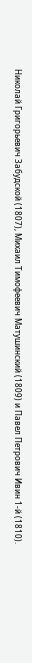Николай Григорьевич Забудской (1807), Михаил Тимофеевич Матушинский (1809) и Павел Петрович Ивин 1-й (1810).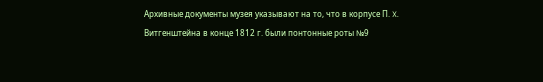Архивные документы музея указывают на то, что в корпусе П. X. Витгенштейна в конце 1812 г. были понтонные роты №9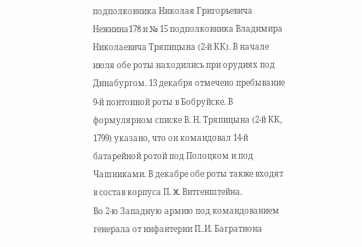подполковника Николая Григорьевича Нежнина178 и № 15 подполковника Владимира Николаевича Тряпицына (2-й КК). В начале июля обе роты находились при орудиях под Динабургом. 13 декабря отмечено пребывание 9-й понтонной роты в Бобруйске. В формулярном списке В. Н. Тряпицына (2-й КК, 1799) указано, что он командовал 14-й батарейной ротой под Полоцком и под Чашниками. В декабре обе роты также входят в состав корпуса П. X. Витгенштейна.
Во 2-ю Западную армию под командованием генерала от инфантерии П..И. Багратиона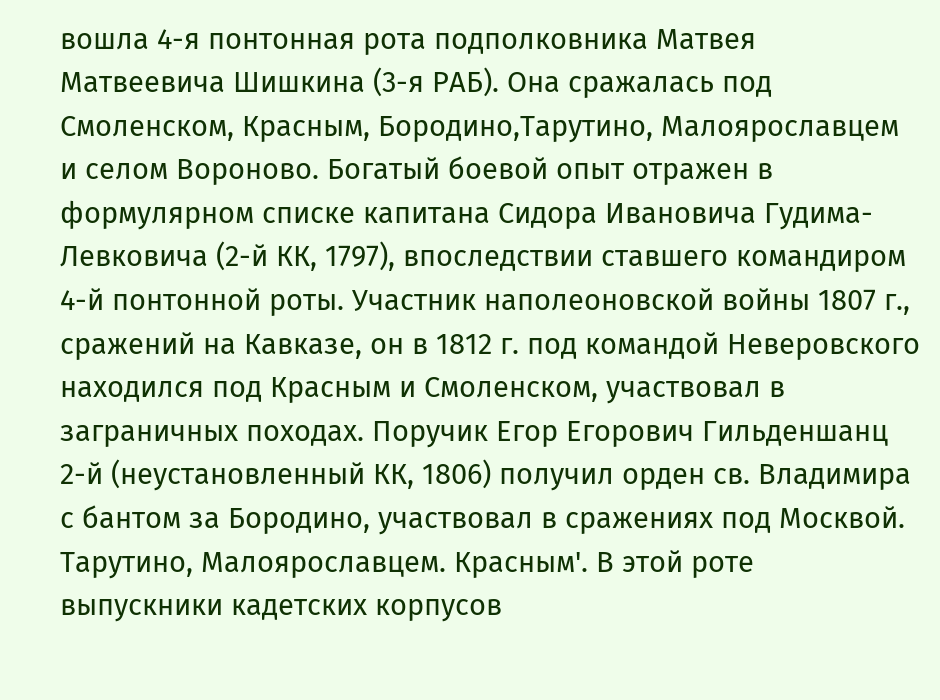вошла 4-я понтонная рота подполковника Матвея Матвеевича Шишкина (3-я РАБ). Она сражалась под Смоленском, Красным, Бородино,Тарутино, Малоярославцем и селом Вороново. Богатый боевой опыт отражен в формулярном списке капитана Сидора Ивановича Гудима-Левковича (2-й КК, 1797), впоследствии ставшего командиром 4-й понтонной роты. Участник наполеоновской войны 1807 г., сражений на Кавказе, он в 1812 г. под командой Неверовского находился под Красным и Смоленском, участвовал в заграничных походах. Поручик Егор Егорович Гильденшанц 2-й (неустановленный КК, 1806) получил орден св. Владимира с бантом за Бородино, участвовал в сражениях под Москвой. Тарутино, Малоярославцем. Красным'. В этой роте выпускники кадетских корпусов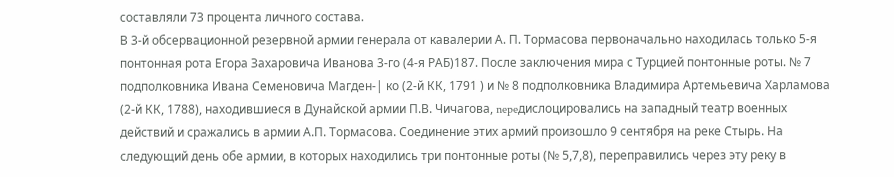составляли 73 процента личного состава.
В 3-й обсервационной резервной армии генерала от кавалерии А. П. Тормасова первоначально находилась только 5-я понтонная рота Егора Захаровича Иванова 3-го (4-я РАБ)187. После заключения мира с Турцией понтонные роты. № 7 подполковника Ивана Семеновича Магден-| ко (2-й КК, 1791 ) и № 8 подполковника Владимира Артемьевича Харламова (2-й КК, 1788), находившиеся в Дунайской армии П.В. Чичагова, nepeдислоцировались на западный театр военных действий и сражались в apмии А.П. Тормасова. Соединение этих армий произошло 9 сентября на реке Стырь. На следующий день обе армии, в которых находились три понтонные роты (№ 5,7,8), переправились через эту реку в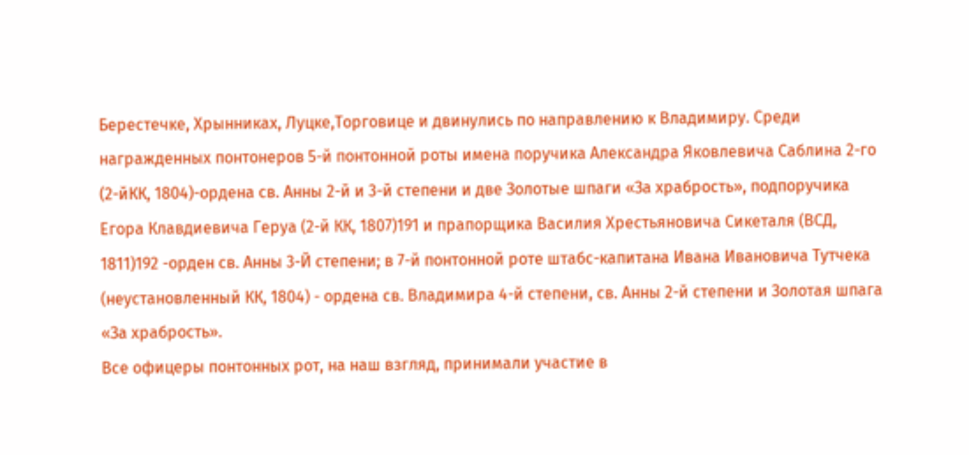Берестечке, Хрынниках, Луцке,Торговице и двинулись по направлению к Владимиру. Среди награжденных понтонеров 5-й понтонной роты имена поручика Александра Яковлевича Саблина 2-го (2-йКК, 1804)-ордена св. Анны 2-й и 3-й степени и две Золотые шпаги «За храбрость», подпоручика Егора Клавдиевича Геруа (2-й КК, 1807)191 и прапорщика Василия Хрестьяновича Сикеталя (ВСД, 1811)192 -орден св. Анны 3-Й степени; в 7-й понтонной роте штабс-капитана Ивана Ивановича Тутчека (неустановленный КК, 1804) - ордена св. Владимира 4-й степени, св. Анны 2-й степени и Золотая шпага «За храбрость».
Все офицеры понтонных рот, на наш взгляд, принимали участие в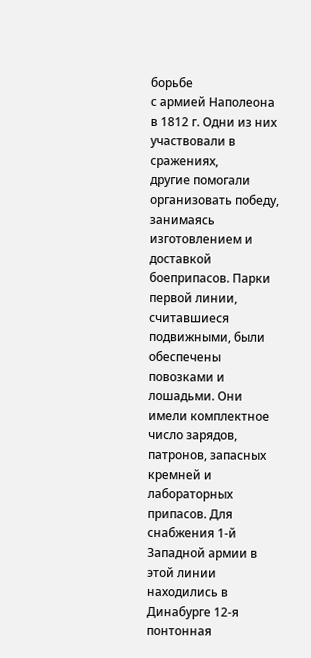борьбе
с армией Наполеона в 1812 г. Одни из них участвовали в сражениях,
другие помогали организовать победу, занимаясь изготовлением и
доставкой боеприпасов. Парки первой линии, считавшиеся подвижными, были обеспечены повозками и лошадьми. Они имели комплектное число зарядов, патронов, запасных кремней и лабораторных припасов. Для снабжения 1-й Западной армии в этой линии находились в Динабурге 12-я понтонная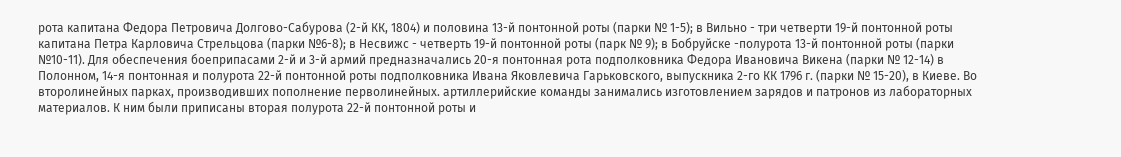рота капитана Федора Петровича Долгово-Сабурова (2-й КК, 1804) и половина 13-й понтонной роты (парки № 1-5); в Вильно - три четверти 19-й понтонной роты капитана Петра Карловича Стрельцова (парки №6-8); в Несвижс - четверть 19-й понтонной роты (парк № 9); в Бобруйске -полурота 13-й понтонной роты (парки №10-11). Для обеспечения боеприпасами 2-й и 3-й армий предназначались 20-я понтонная рота подполковника Федора Ивановича Викена (парки № 12-14) в Полонном, 14-я понтонная и полурота 22-й понтонной роты подполковника Ивана Яковлевича Гарьковского, выпускника 2-го КК 1796 г. (парки № 15-20), в Киеве. Во второлинейных парках, производивших пополнение перволинейных. артиллерийские команды занимались изготовлением зарядов и патронов из лабораторных материалов. К ним были приписаны вторая полурота 22-й понтонной роты и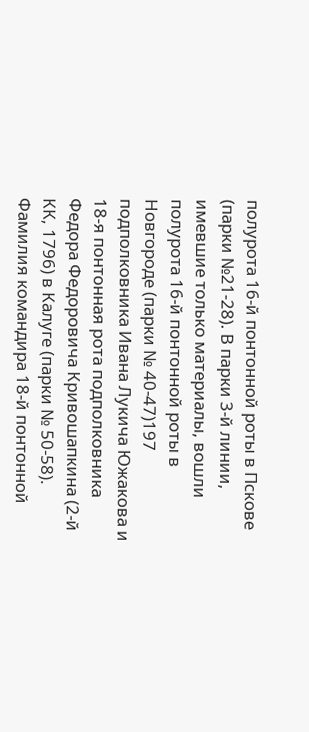полурота 16-й понтонной роты в Пскове (парки №21-28). В парки 3-й линии, имевшие только материалы, вошли полурота 16-й понтонной роты в Новгороде (парки № 40-47)197 подполковника Ивана Лукича Южакова и 18-я понтонная рота подполковника Федора Федоровича Кривошапкина (2-й КК, 1796) в Калуге (парки № 50-58). Фамилия командира 18-й понтонной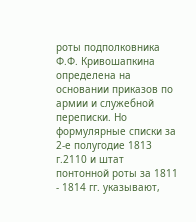роты подполковника Ф.Ф. Кривошапкина определена на основании приказов по армии и служебной переписки. Но формулярные списки за 2-е полугодие 1813 г.2110 и штат понтонной роты за 1811 - 1814 гг. указывают,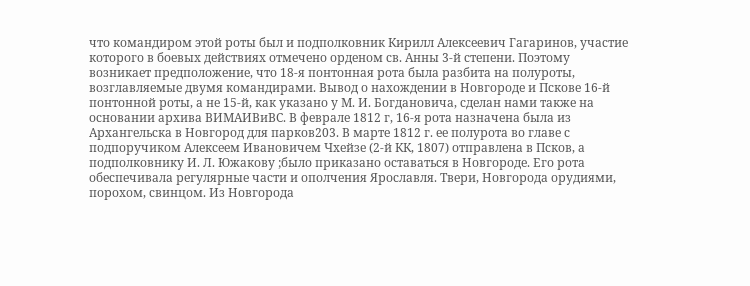что командиром этой роты был и подполковник Кирилл Алексеевич Гагаринов, участие которого в боевых действиях отмечено орденом св. Анны 3-й степени. Поэтому возникает предположение, что 18-я понтонная рота была разбита на полуроты, возглавляемые двумя командирами. Вывод о нахождении в Новгороде и Пскове 16-й понтонной роты, а не 15-й, как указано у М. И. Богдановича, сделан нами также на основании архива ВИМАИВиВС. В феврале 1812 г, 16-я рота назначена была из Архангельска в Новгород для парков203. В марте 1812 г. ее полурота во главе с подпоручиком Алексеем Ивановичем Чхейзе (2-й КК, 1807) отправлена в Псков, а подполковнику И. Л. Южакову ;было приказано оставаться в Новгороде. Его рота обеспечивала регулярные части и ополчения Ярославля. Твери, Новгорода орудиями, порохом, свинцом. Из Новгорода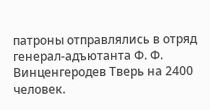патроны отправлялись в отряд генерал-адъютанта Ф. Ф. Винценгеродев Тверь на 2400 человек.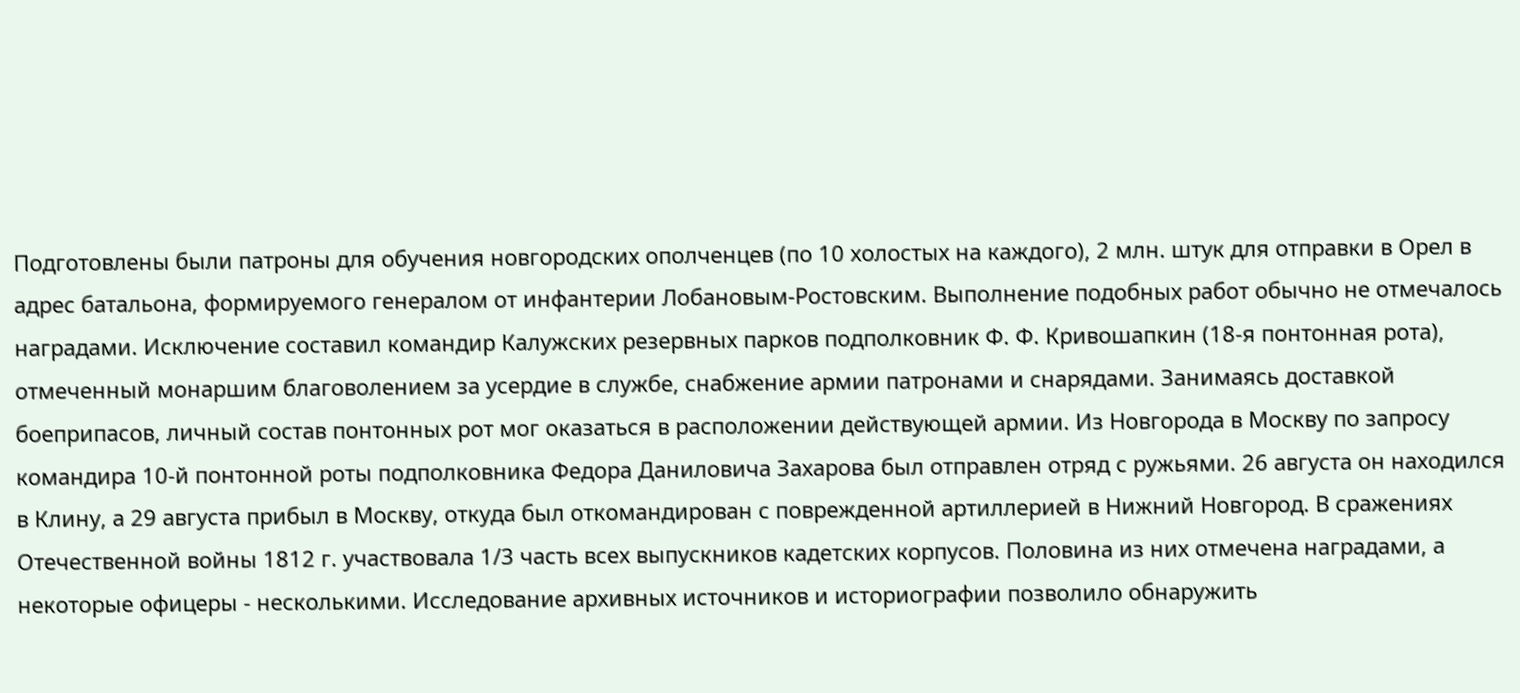Подготовлены были патроны для обучения новгородских ополченцев (по 10 холостых на каждого), 2 млн. штук для отправки в Орел в адрес батальона, формируемого генералом от инфантерии Лобановым-Ростовским. Выполнение подобных работ обычно не отмечалось наградами. Исключение составил командир Калужских резервных парков подполковник Ф. Ф. Кривошапкин (18-я понтонная рота), отмеченный монаршим благоволением за усердие в службе, снабжение армии патронами и снарядами. Занимаясь доставкой боеприпасов, личный состав понтонных рот мог оказаться в расположении действующей армии. Из Новгорода в Москву по запросу командира 10-й понтонной роты подполковника Федора Даниловича Захарова был отправлен отряд с ружьями. 26 августа он находился в Клину, а 29 августа прибыл в Москву, откуда был откомандирован с поврежденной артиллерией в Нижний Новгород. В сражениях Отечественной войны 1812 г. участвовала 1/3 часть всех выпускников кадетских корпусов. Половина из них отмечена наградами, а некоторые офицеры - несколькими. Исследование архивных источников и историографии позволило обнаружить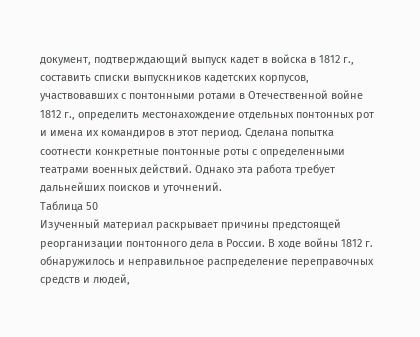документ, подтверждающий выпуск кадет в войска в 1812 г., составить списки выпускников кадетских корпусов, участвовавших с понтонными ротами в Отечественной войне 1812 г., определить местонахождение отдельных понтонных рот и имена их командиров в этот период. Сделана попытка соотнести конкретные понтонные роты с определенными театрами военных действий. Однако эта работа требует дальнейших поисков и уточнений.
Таблица 50
Изученный материал раскрывает причины предстоящей реорганизации понтонного дела в России. В ходе войны 1812 г. обнаружилось и неправильное распределение переправочных средств и людей,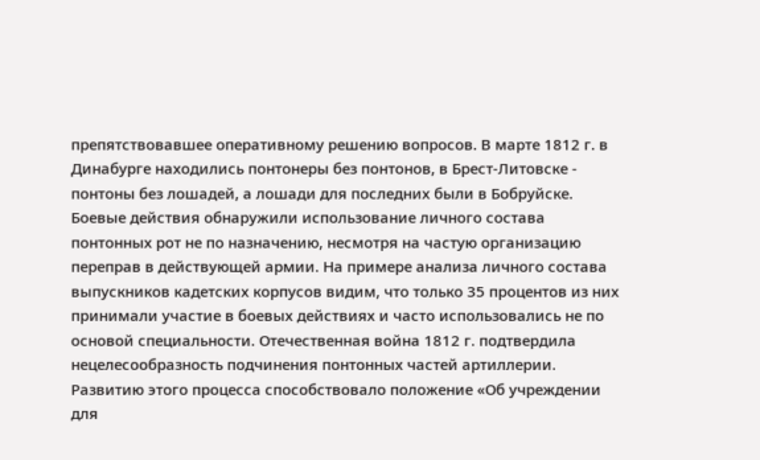препятствовавшее оперативному решению вопросов. В марте 1812 г. в Динабурге находились понтонеры без понтонов, в Брест-Литовске - понтоны без лошадей, а лошади для последних были в Бобруйске. Боевые действия обнаружили использование личного состава понтонных рот не по назначению, несмотря на частую организацию переправ в действующей армии. На примере анализа личного состава выпускников кадетских корпусов видим, что только 35 процентов из них принимали участие в боевых действиях и часто использовались не по основой специальности. Отечественная война 1812 г. подтвердила нецелесообразность подчинения понтонных частей артиллерии. Развитию этого процесса способствовало положение «Об учреждении для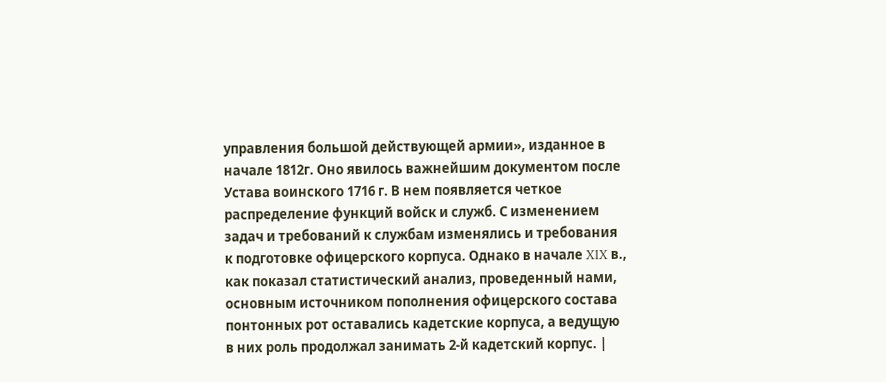управления большой действующей армии», изданное в начале 1812г. Оно явилось важнейшим документом после Устава воинского 1716 г. В нем появляется четкое распределение функций войск и служб. С изменением задач и требований к службам изменялись и требования к подготовке офицерского корпуса. Однако в начале XIX в., как показал статистический анализ, проведенный нами, основным источником пополнения офицерского состава понтонных рот оставались кадетские корпуса, а ведущую в них роль продолжал занимать 2-й кадетский корпус. |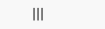|||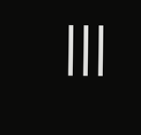|||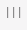|||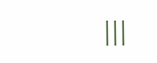|||